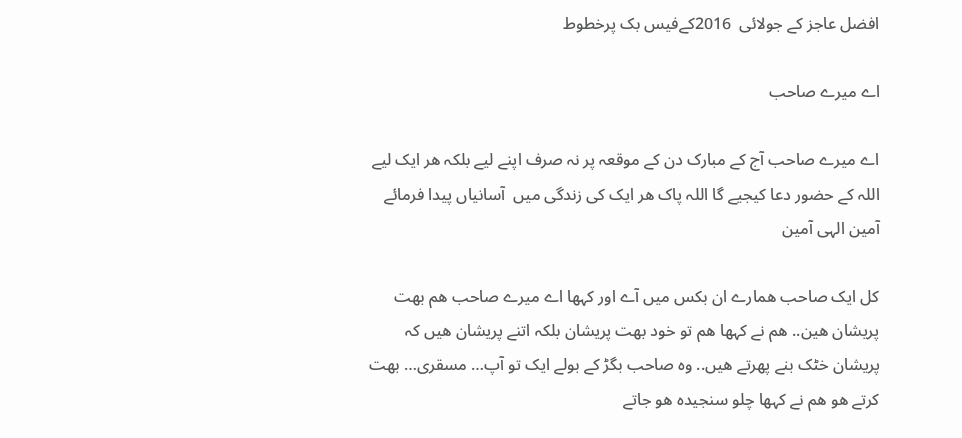افضل عاجز کے جولائی  2016کےفیس بک پرخطوط

اے میرے صاحب

اے میرے صاحب آج کے مبارک دن کے موقعہ پر نہ صرف اپنے لیے بلکہ ھر ایک لیے اللہ کے حضور دعا کیجیے گا اللہ پاک ھر ایک کی زندگی میں  آسانیاں پیدا فرمائے آمین الہی آمین

کل ایک صاحب ھمارے ان بکس میں آے اور کہھا اے میرے صاحب ھم بھت پریشان ھین.. ھم نے کہھا ھم تو خود بھت پریشان بلکہ اتنے پریشان ھیں کہ پریشان خٹک بنے پھرتے ھیں.. وہ صاحب بگڑ کے بولے ایک تو آپ… مسقری… بھت کرتے ھو ھم نے کہھا چلو سنجیدہ ھو جاتے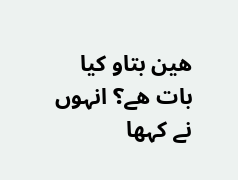ھین بتاو کیا بات ھے؟ انہوں نے کہھا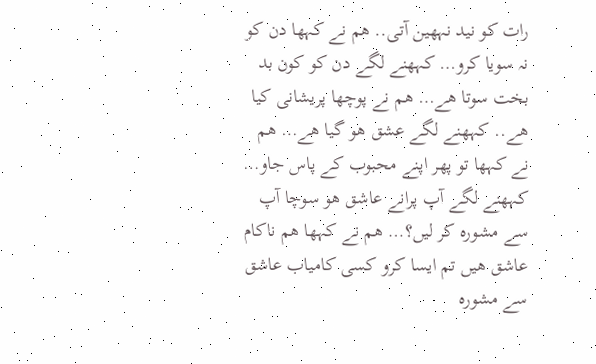رات کو نید نہھین آتی.. ھم نے کہھا دن کو نہ سویا کرو… کہھنے لگے دن کو کون بد بخت سوتا ھے… ھم نے پوچھا پریشانی کیا ھے.. کہھنے لگے عشق ھو گیا ھے… ھم نے کہھا تو پھر اپنے محبوب کے پاس جاو… کہھنے لگے آپ پرانے عاشق ھو سوچا آپ سے مشورہ کر لیں؟… ھم نے کہھا ھم ناکام عاشق ھیں تم ایسا کرو کسی کامیاب عاشق سے مشورہ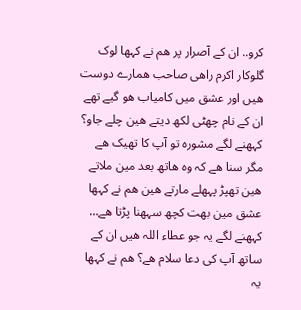کرو.. ان کے آصرار پر ھم نے کہھا لوک گلوکار اکرم راھی صاحب ھمارے دوست ھیں اور عشق میں کامیاب ھو گیے تھے ان کے نام چھٹی لکھ دیتے ھین چلے جاو؟ کہھنے لگے مشورہ تو آپ کا تھیک ھے مگر سنا ھے کہ وہ ھاتھ بعد مین ملاتے ھین تھپڑ پہھلے مارتے ھین ھم نے کہھا عشق مین بھت کچھ سہھنا پڑتا ھے… کہھنے لگے یہ جو عطاء اللہ ھیں ان کے ساتھ آپ کی دعا سلام ھے؟ ھم نے کہھا یہ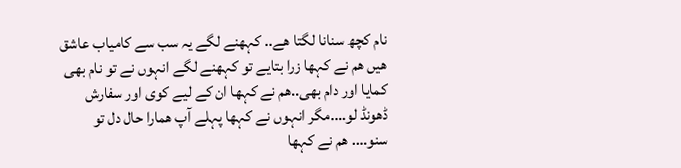نام کچھ سنانا لگتا ھے.. کہھنے لگے یہ سب سے کامیاب عاشق ھیں ھم نے کہھا زرا بتایے تو کہھنے لگے انہوں نے تو نام بھی کمایا اور دام بھی..ھم نے کہھا ان کے لیے کوی اور سفارش ڈھونڈ لو….مگر انہوں نے کہھا پہلے آپ ھمارا حال دل تو سنو…. ھم نے کہھا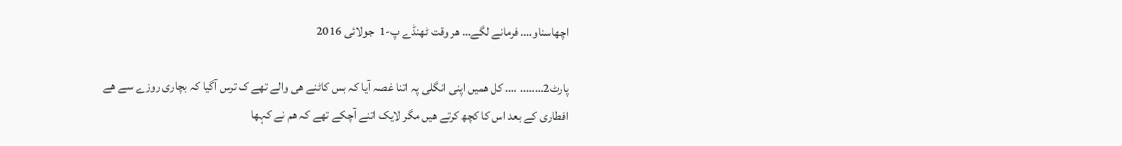اچھاسناو…. فرمانے لگے… ھر وقت ٹھنڈے پ-1  جولائی 2016

پارٹ2…….. …. کل ھمیں اپنی انگلی پہ اتنا غصہ آیا کہ بس کاٹنے ھی والے تھے ک ترس آگیا کہ بچاری روزے سے ھے افطاری کے بعد اس کا کچھ کرتے ھیں مگر لایک اتنے آچکے تھے کہ ھم نے کہھا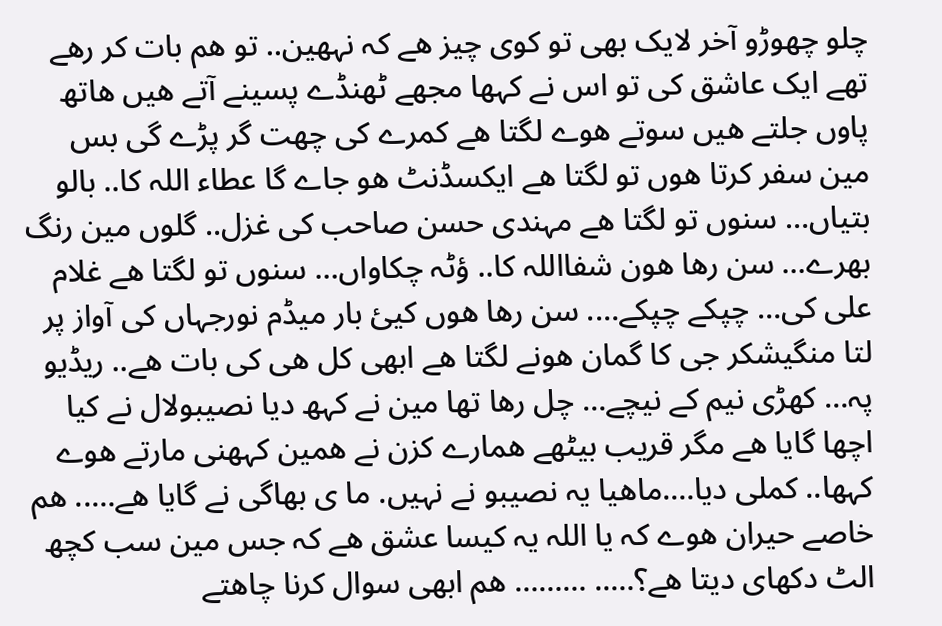چلو چھوڑو آخر لایک بھی تو کوی چیز ھے کہ نہھین.. تو ھم بات کر رھے تھے ایک عاشق کی تو اس نے کہھا مجھے ٹھنڈے پسینے آتے ھیں ھاتھ پاوں جلتے ھیں سوتے ھوے لگتا ھے کمرے کی چھت گر پڑے گی بس مین سفر کرتا ھوں تو لگتا ھے ایکسڈنٹ ھو جاے گا عطاء اللہ کا.. بالو بتیاں… سنوں تو لگتا ھے مہندی حسن صاحب کی غزل.. گلوں مین رنگ بھرے… سن رھا ھون شفااللہ کا.. ؤٹہ چکاواں… سنوں تو لگتا ھے غلام علی کی… چپکے چپکے…. سن رھا ھوں کیئ بار میڈم نورجہاں کی آواز پر لتا منگیشکر جی کا گمان ھونے لگتا ھے ابھی کل ھی کی بات ھے.. ریڈیو پہ… کھڑی نیم کے نیچے… چل رھا تھا مین نے کہھ دیا نصیبولال نے کیا اچھا گایا ھے مگر قریب بیٹھے ھمارے کزن نے ھمین کہھنی مارتے ھوے کہھا.. کملی دیا….ماھیا یہ نصیبو نے نہیں. ما ی بھاگی نے گایا ھے….. ھم خاصے حیران ھوے کہ یا اللہ یہ کیسا عشق ھے کہ جس مین سب کچھ الٹ دکھای دیتا ھے؟….. ……… ھم ابھی سوال کرنا چاھتے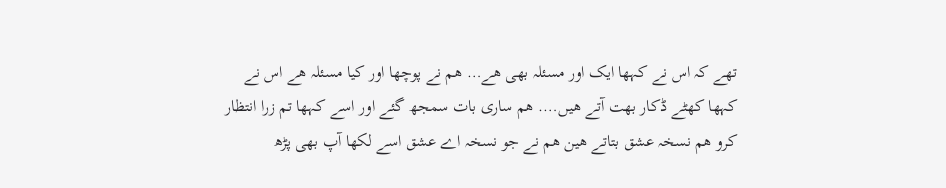تھے کہ اس نے کہھا ایک اور مسئلہ بھی ھے… ھم نے پوچھا اور کیا مسئلہ ھے اس نے کہھا کھٹے ڈکار بھت آتے ھیں…. ھم ساری بات سمجھ گئے اور اسے کہھا تم زرا انتظار کرو ھم نسخہ عشق بتاتے ھین ھم نے جو نسخہ اے عشق اسے لکھا آپ بھی پڑھ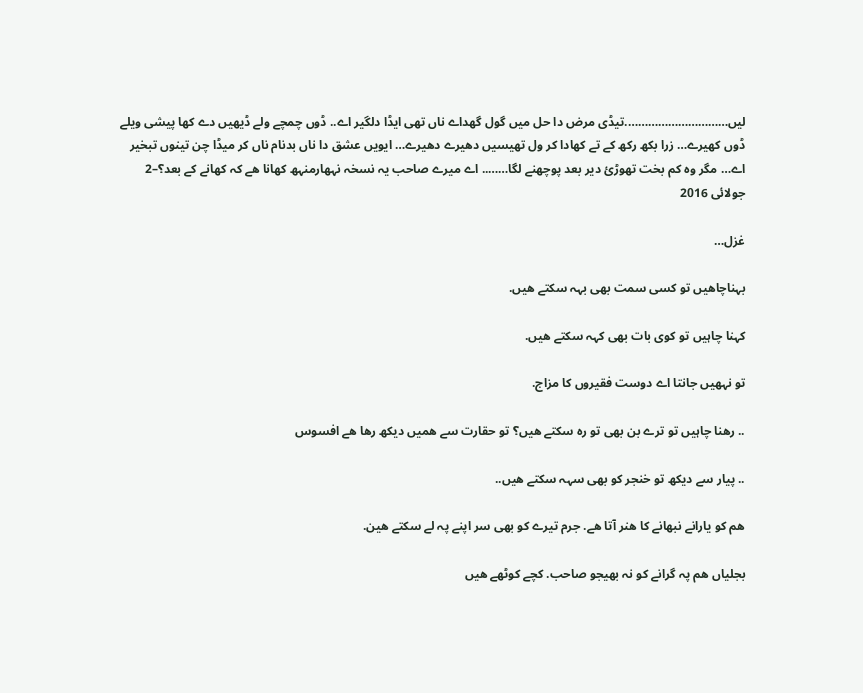لیں………………………….تیڈی مرض دا حل میں گول گھداے ناں تھی ایڈا دلگیر اے.. ڈوں چمچے ولے ڈیھیں دے کھا پیشی ویلے ڈوں کھیرے… زرا بکھ رکھ کے تے کھادا کر ول تھیسیں دھیرے دھیرے… ایویں عشق دا ناں بدنام ناں کر میڈا چن تینوں تبخیر اے… مگر وہ کم بخت تھوڑئ دیر بعد پوچھنے لگا…….. اے میرے صاحب یہ نسخہ نہھارمنہھ کھانا ھے کہ کھانے کے بعد؟–2  جولائی 2016

غزل…

بہناچاھیں تو کسی سمت بھی بہہ سکتے ھیں.

کہنا چاہیں تو کوی بات بھی کہہ سکتے ھیں.

تو نہھیں جانتا اے دوست فقیروں کا مزاج.

.. رھنا چاہیں تو ترے بن بھی تو رہ سکتے ھیں؟ تو حقارت سے ھمیں دیکھ رھا ھے افسوس

.. پیار سے دیکھ تو خنجر کو بھی سہہ سکتے ھیں..

ھم کو یارانے نبھانے کا ھنر آتا ھے. جرم تیرے کو بھی سر اپنے پہ لے سکتے ھین.

بجلیاں ھم پہ گرانے کو نہ بھیجو صاحب. کچے کوٹھے ھیں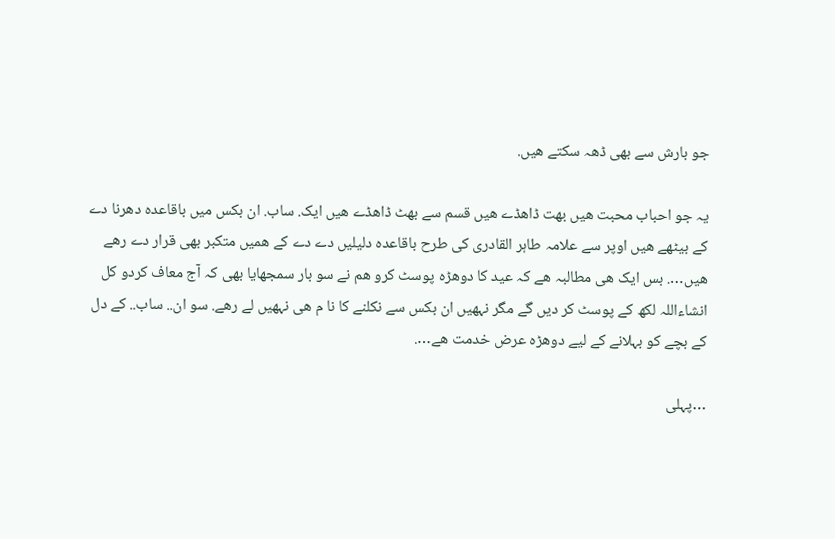جو بارش سے بھی ڈھہ سکتے ھیں.

یہ جو احباب محبت ھیں بھت ڈاھڈے ھیں قسم سے بھٹ ڈاھڈے ھیں ایک. ساب. ان بکس میں باقاعدہ دھرنا دے کے بیٹھے ھیں اوپر سے علامہ طاہر القادری کی طرح باقاعدہ دلیلیں دے دے کے ھمیں متکبر بھی قرار دے رھے ھیں…. بس ایک ھی مطالبہ ھے کہ عید کا دوھڑہ پوسٹ کرو ھم نے سو بار سمجھایا بھی کہ آج معاف کردو کل انشاءاللہ لکھ کے پوسٹ کر دیں گے مگر نہھیں ان بکس سے نکلنے کا نا م ھی نہھیں لے رھے. سو ان.. ساب.. کے دل کے بچے کو بہلانے کے لیے دوھڑہ عرض خدمت ھے….

…پہلی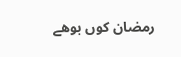رمضان کوں بوھے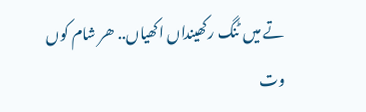تے میں ٹنگ رکھینداں اکھیاں.. ھر شام کوں وت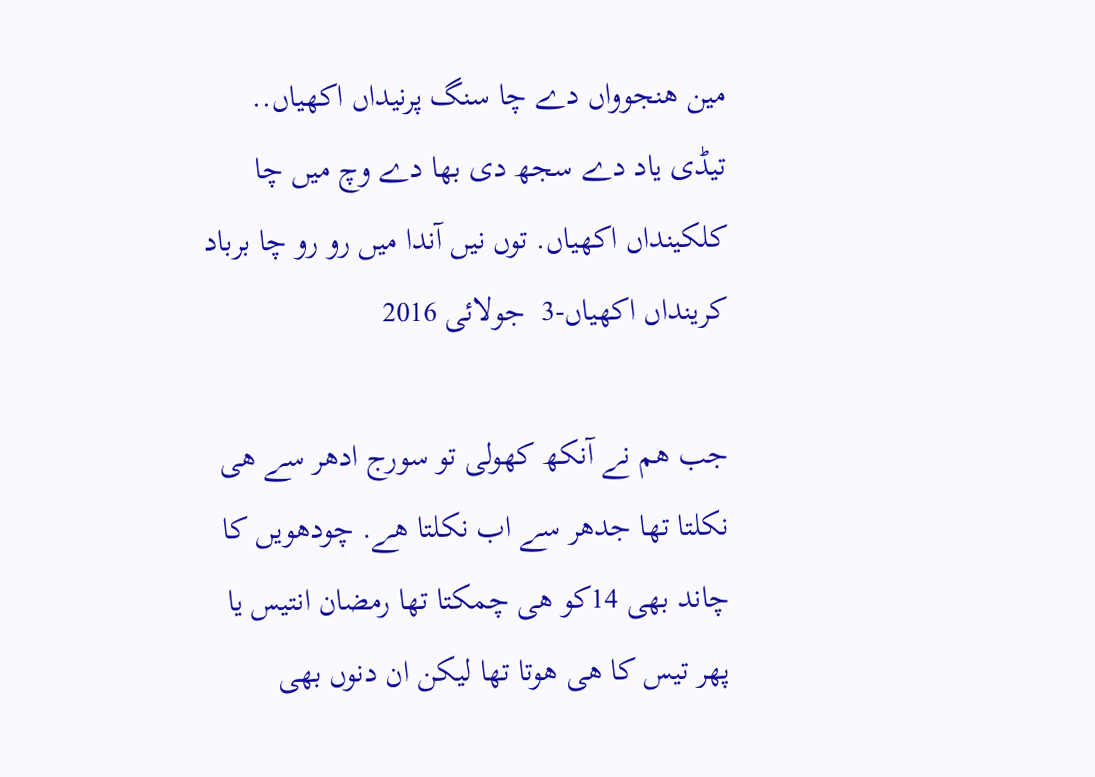مین ھنجوواں دے چا سنگ پرنیداں اکھیاں.. تیڈی یاد دے سجھ دی بھا دے وچ میں چا کلکینداں اکھیاں. توں نیں آندا میں رو رو چا برباد کرینداں اکھیاں-3  جولائی 2016

جب ھم نے آنکھ کھولی تو سورج ادھر سے ھی نکلتا تھا جدھر سے اب نکلتا ھے. چودھویں کا چاند بھی 14کو ھی چمکتا تھا رمضان انتیس یا پھر تیس کا ھی ھوتا تھا لیکن ان دنوں بھی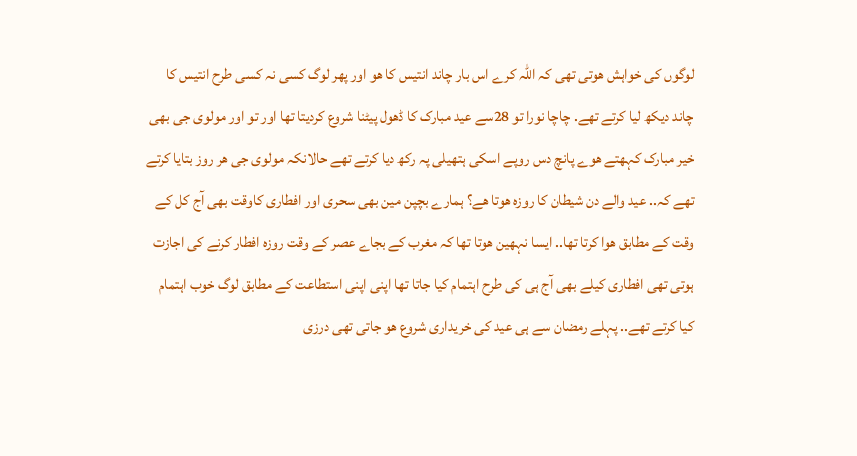لوگوں کی خواہش ھوتی تھی کہ اللہ کرے اس بار چاند انتیس کا ھو اور پھر لوگ کسی نہ کسی طرح انتیس کا چاند دیکھ لیا کرتے تھے. چاچا نورا تو 28سے عید مبارک کا ڈھول پیٹنا شروع کردیتا تھا اور تو اور مولوی جی بھی خیر مبارک کہھتے ھوے پانچ دس روپے اسکی ہتھیلی پہ رکھ دیا کرتے تھے حالانکہ مولوی جی ھر روز بتایا کرتے تھے کہ.. عید والے دن شیطان کا روزہ ھوتا ھے؟ ہمارے بچپن مین بھی سحری اور افطاری کاوقت بھی آج کل کے وقت کے مطابق ھوا کرتا تھا.. ایسا نہھین ھوتا تھا کہ مغرب کے بجاے عصر کے وقت روزہ افطار کرنے کی اجازت ہوتی تھی افطاری کیلے بھی آج ہی کی طرح اہتمام کیا جاتا تھا اپنی اپنی استطاعت کے مطابق لوگ خوب اہتمام کیا کرتے تھے.. پہلے رمضان سے ہی عید کی خریداری شروع ھو جاتی تھی درزی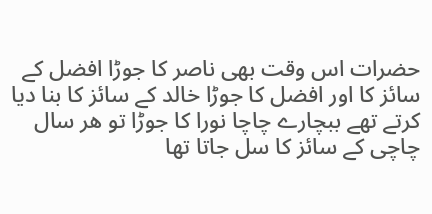حضرات اس وقت بھی ناصر کا جوڑا افضل کے سائز کا اور افضل کا جوڑا خالد کے سائز کا بنا دیا کرتے تھے ببچارے چاچا نورا کا جوڑا تو ھر سال چاچی کے سائز کا سل جاتا تھا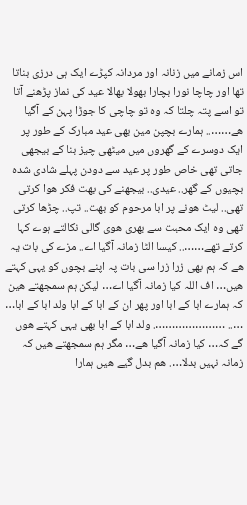اس زمانے میں زنانہ اور مردانہ کپڑے ایک ہی درزی بناتا تھا اور چاچا نورا بچارا بھولا بھالا عید کی نماز پڑھنے آتا تو اسے پتہ چلتا کہ وہ تو چاچی کا جوڑا پہن کے آگیا ھے…….. ہمارے بچپن مین بھی عید مبارک کے طور پر ایک دوسرے کے گھروں میں میٹھی چیز بنا کے بیجھی جاتی تھی خاص طور پر عید سے دودن پہلے شادی شدہ بچیوں کے گھر.. عیدی.. بیجھنے کی بھت فکر ھوا کرتی تھی.. لیٹ ھونے پر ابا مرحوم کو بھت.. تپ.. چڑھا کرتی تھی وہ ایک محبت سے بھری ھوی گالی نکالتے ہوے کہا کرتے تھے…….. کیسا الٹا زمانہ آگیا اے.. مزے کی بات یہ ھے کہ ہم بھی زرا زرا سی بات پہ اپنے بچوں کو یہی کہتے ھیں… اف اللہ کیا زمانہ آگیا اے… لیکن ہم سمجھتے ھین کہ ہمارے ابا کے ابا اور پھر ان کے ابا کے ابا ولد ابا کے ابا… ….. …………………. ولد ابا کے ابا بھی یہی کہتے ھوں گے کہ… کیا زمانہ آگیا ھے… مگر ہم سمجھتے ھیں کہ زمانہ نہیں بدلا…. ھم بدل گیے ھیں ہمارا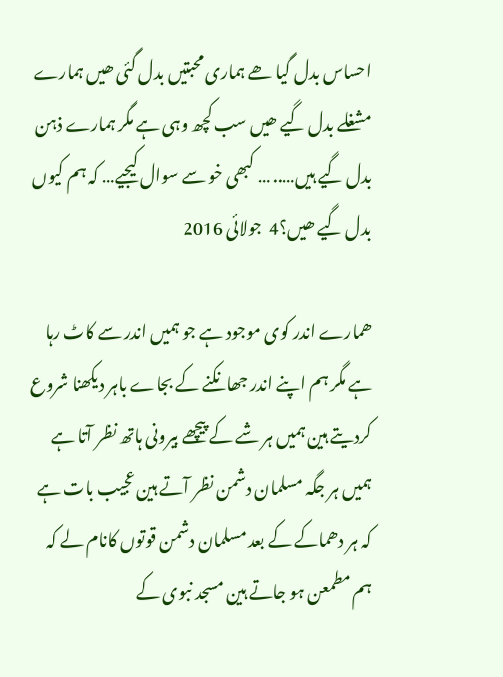احساس بدل گیا ھے ہماری محبتیں بدل گئی ھیں ہمارے مشغلے بدل گیے ھیں سب کچھ وہی ہے مگر ہمارے ذہن بدل گیے ہیں….. … کبھی خو سے سوال کیجیے… کہ ہم کیوں بدل گیے ھیں؟4  جولائی 2016

ھمارے اندر کوی موجود ہے جو ہمیں اندر سے کاٹ رہا ہے مگر ہم اپنے اندر جھانکنے کے بجاے باہر دیکھنا شروع کردیتے ہین ہمیں ہر شے کے پیچھے بیرونی ہاتھ نظر آتا ہے ہمیں ہر جگہ مسلمان دشمن نظر آتے ہین عجیب بات ہے کہ ہر دھماکے کے بعد مسلمان دشمن قوتوں کانام لے کہ ہم مطمعن ہو جاتے ہین مسجد نبوی کے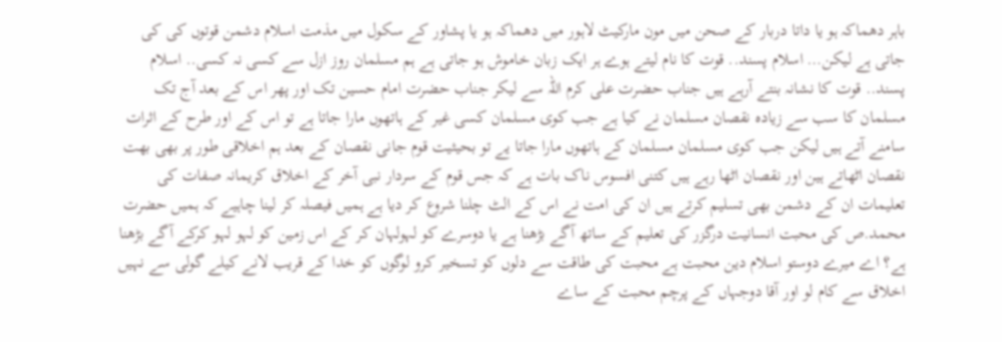باہر دھماکہ ہو یا داتا دربار کے صحن میں مون مارکیٹ لاہور میں دھماکہ ہو یا پشاور کے سکول میں مذمت اسلام دشمن قوتوں کی کی جاتی ہے لیکن… اسلام پسند.. قوت کا نام لیتے ہوے ہر ایک زبان خاموش ہو جاتی ہے ہم مسلمان روز ازل سے کسی نہ کسی.. اسلام پسند.. قوت کا نشانہ بنتے آرہے ہیں جناب حضرت علی کرم اللہ سے لیکر جناب حضرت امام حسین تک اور پھر اس کے بعد آج تک مسلمان کا سب سے زیادہ نقصان مسلمان نے کیا ہے جب کوی مسلمان کسی غیر کے ہاتھوں مارا جاتا ہے تو اس کے اور طرح کے اثرات سامنے آتے ہیں لیکن جب کوی مسلمان مسلمان کے ہاتھوں مارا جاتا یے تو بحیثیت قوم جانی نقصان کے بعد ہم اخلاقی طور پر بھی بھت نقصان اٹھاتے ہین اور نقصان اٹھا رہے ہیں کتنی افسوس ناک بات ہے کہ جس قوم کے سردار نبی آخر کے اخلاق کریمانہ صفات کی تعلیمات ان کے دشمن بھی تسلیم کرتے ہیں ان کی امت نے اس کے الٹ چلنا شروع کر دیا ہے ہمیں فیصلہ کر لینا چاہیے کہ ہمیں حضرت محمد.ص کی محبت انسانیت درگزر کی تعلیم کے ساتھ آگے بڑھنا ہے یا دوسرے کو لہولہان کر کے اس زمین کو لہو لہو کرکے آگے بڑھنا ہے؟ اے میرے دوستو اسلام دین محبت ہے محبت کی طاقت سے دلوں کو تسخیر کرو لوگوں کو خدا کے قریب لانے کیلے گولی سے نہیں اخلاق سے کام لو اور آقا دوجہاں کے پرچم محبت کے ساے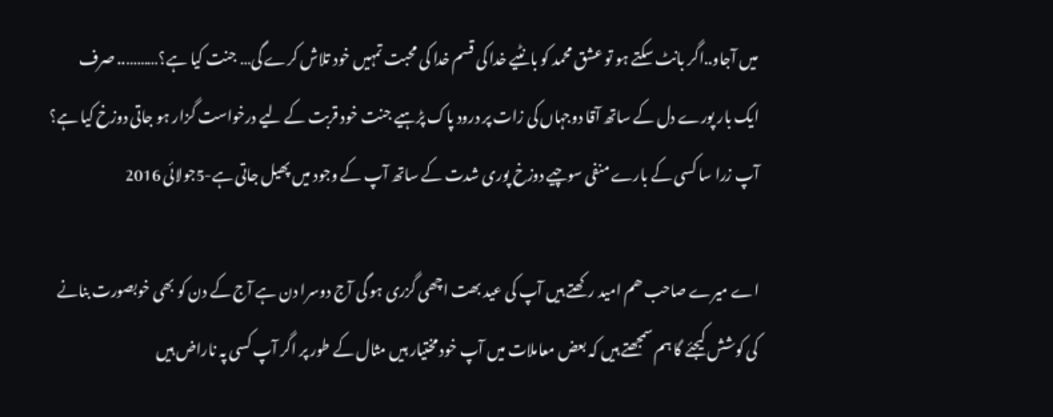میں آجاو..اگر بانٹ سکتے ہو تو عشق محمد کو بانٹیے خدا کی قسم خدا کی محبت تمہیں خود تلاش کرے گی… جنت کیا ہے؟……….. صرف ایک بار پورے دل کے ساتھ آقا دوجہاں کی زات پر درود پاک پڑہیے جنت خود قربت کے لیے درخواست گزار ہو جاتی دوزخ کیا ہے؟ آپ زرا سا کسی کے بارے منفی سوچیے دوزخ پوری شدت کے ساتھ آپ کے وجود میں پھیل جاتی ہے-5جولائی 2016

اے میرے صاحب ھم امید رکھتے ہیں آپ کی عید بھت اچھی گزری ہو گی آج دوسرا دن ہے آج کے دن کو بھی خوبصورت بنانے کی کوشش کیجئے گا ہم سمجھتے ہیں کہ بعض معاملات میں آپ خود مختیار ہیں مثال کے طور پر اگر آپ کسی پہ ناراض ہیں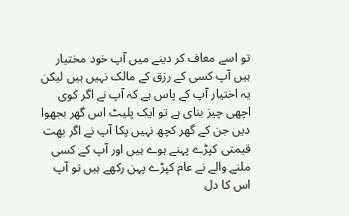تو اسے معاف کر دینے میں آپ خود مختیار ہیں آپ کسی کے رزق کے مالک نہیں ہیں لیکن یہ اختیار آپ کے پاس ہے کہ آپ نے اگر کوی اچھی چیز بنای ہے تو ایک پلیٹ اس گھر بجھوا دیں جن کے گھر کچھ نہیں پکا آپ نے اگر بھت قیمتی کپڑے پہنے ہوے ہیں اور آپ کے کسی ملنے والے نے عام کپڑے پہن رکھے ہیں تو آپ اس کا دل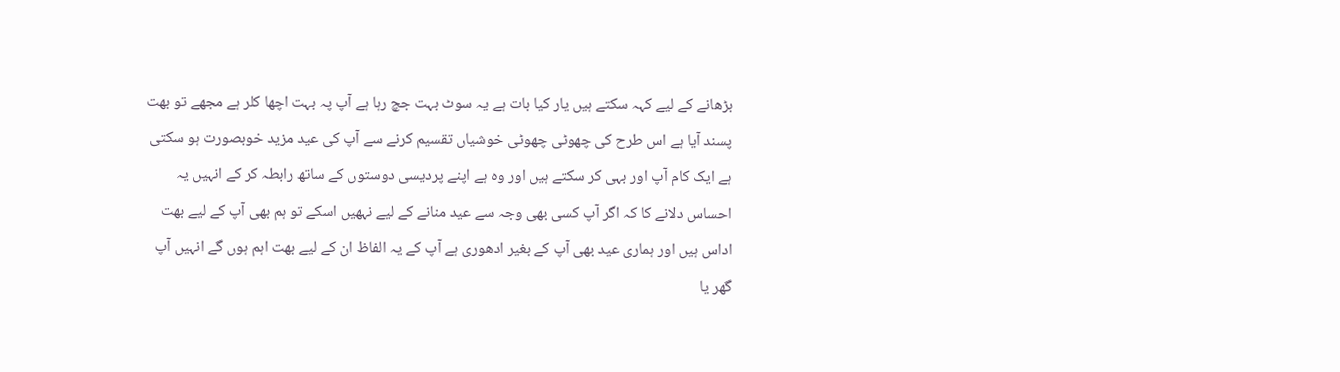بڑھانے کے لیے کہہ سکتے ہیں یار کیا بات ہے یہ سوٹ بہت جچ رہا ہے آپ پہ بہت اچھا کلر ہے مجھے تو بھت پسند آیا ہے اس طرح کی چھوٹی چھوٹی خوشیاں تقسیم کرنے سے آپ کی عید مزید خوبصورت ہو سکتی ہے ایک کام آپ اور بہی کر سکتے ہیں اور وہ ہے اپنے پردیسی دوستوں کے ساتھ رابطہ کر کے انہیں یہ احساس دلانے کا کہ اگر آپ کسی بھی وجہ سے عید منانے کے لیے نہھیں اسکے تو ہم بھی آپ کے لیے بھت اداس ہیں اور ہماری عید بھی آپ کے بغیر ادھوری ہے آپ کے یہ الفاظ ان کے لیے بھت اہم ہوں گے انہیں آپ گھر یا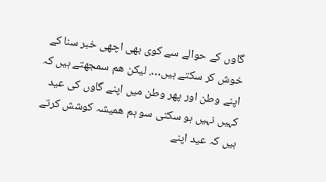گاوں کے حوالے سے کوی بھی اچھی خبر سنا کے خوش کر سکتے ہیں…. لیکن ھم سمجھتے ہیں کہ اپنے وطن اور پھر وطن میں اپنے گاوں کی عید کہیں نہیں ہو سکتی سو ہم ھمیشہ کوشش کرتے ہیں کہ عید اپنے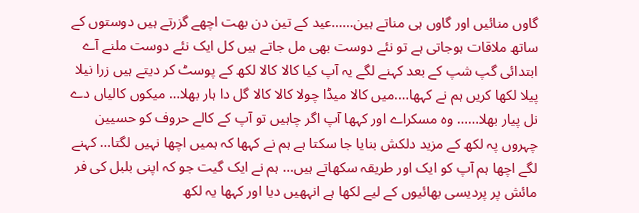گاوں منائیں اور گاوں ہی مناتے ہین……عید کے تین دن بھت اچھے گزرتے ہیں دوستوں کے ساتھ ملاقات ہوجاتی ہے تو نئے دوست بھی مل جاتے ہیں کل ایک نئے دوست ملنے آے ابتدائی گپ شپ کے بعد کہنے لگے یہ آپ کیا کالا کالا لکھ کے پوسٹ کر دیتے ہیں زرا نیلا پیلا لکھا کریں ہم نے کہھا….میں کالا میڈا چولا کالا کالا گل دا ہار بھلا… میکوں کالیاں دے نل پیار بھلا…… وہ مسکراے اور کہھا آپ اگر چاہیں تو آپ کے کالے حروف کو حسیین چہروں پہ لکھ کے مزید دلکش بنایا جا سکتا ہے ہم نے کہھا کہ ہمیں اچھا نہیں لگتا… کہنے لگے اچھا ہم آپ کو ایک اور طریقہ سکھاتے ہیں… ہم نے ایک گیت جو کہ اپنی بلبل کی فر مائش پر پردیسی بھائیوں کے لیے لکھا ہے انہھیں دیا اور کہھا یہ لکھ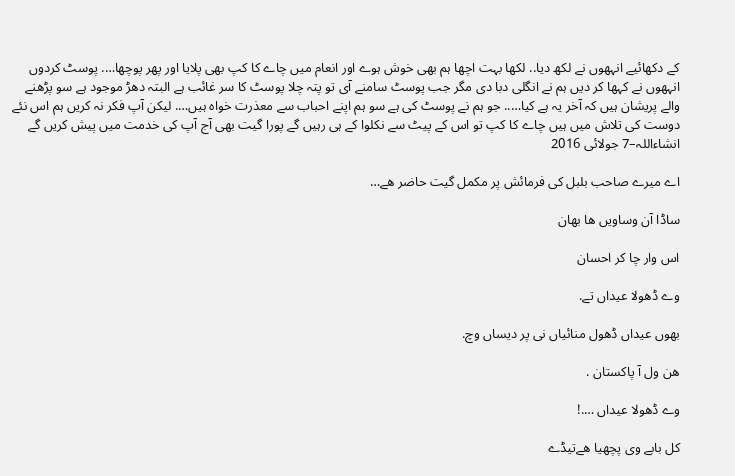کے دکھائیے انہھوں نے لکھ دیا.. لکھا بہت اچھا ہم بھی خوش ہوے اور انعام میں چاے کا کپ بھی پلایا اور پھر پوچھا…. پوسٹ کردوں انہھوں نے کہھا کر دیں ہم نے انگلی دبا دی مگر جب پوسٹ سامنے آی تو پتہ چلا پوسٹ کا سر غائب ہے البتہ دھڑ موجود ہے سو پڑھنے والے پریشان ہیں کہ آخر یہ ہے کیا….. جو ہم نے پوسٹ کی ہے سو ہم اپنے احباب سے معذرت خواہ ہیں…. لیکن آپ فکر نہ کریں ہم اس نئے دوست کی تلاش میں ہیں چاے کا کپ تو اس کے پیٹ سے نکلوا کے ہی رہیں گے پورا گیت بھی آج آپ کی خدمت میں پیش کریں گے انشاءاللہ–7 جولائی 2016

اے میرے صاحب بلبل کی فرمائش پر مکمل گیت حاضر هے…

ساڈا آن وساویں ها بھان

اس وار چا کر احسان

وے ڈھولا عیداں تے.

بهوں عیداں ڈھول منائیاں نی پر دیساں وچ.

هن ول آ پاکستان .

وے ڈھولا عیداں ….!

کل بابے وی پچھیا هےتیڈے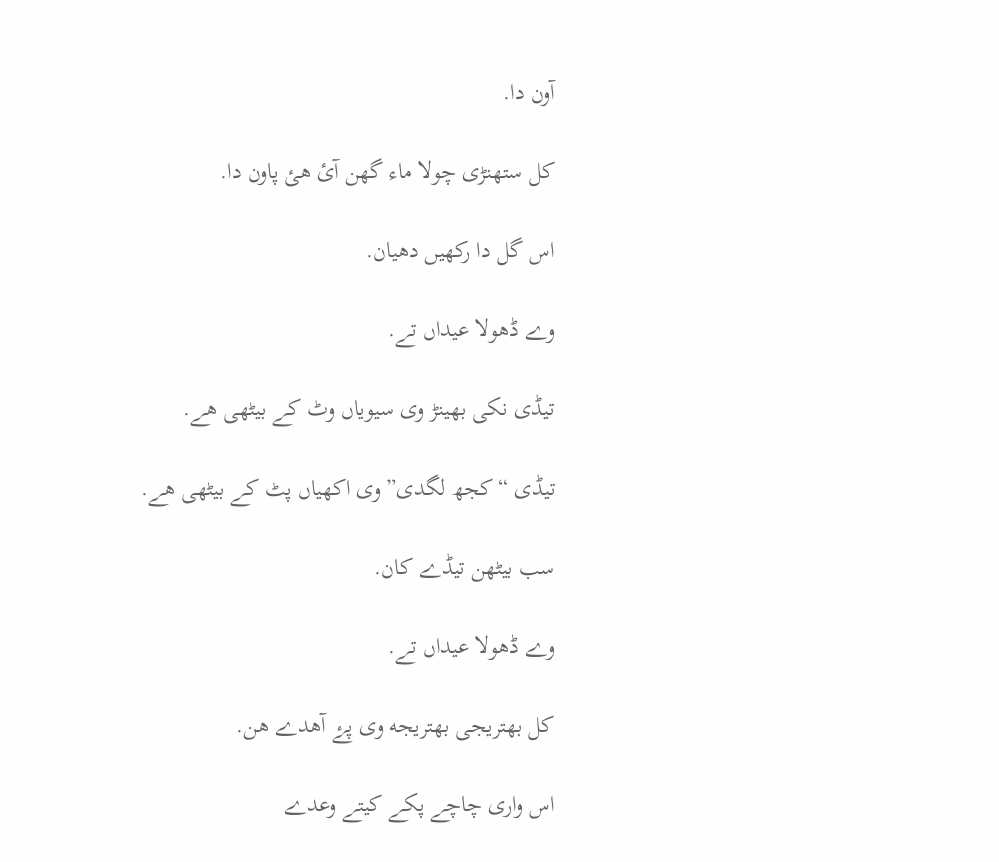آون دا.

کل ستھنڑی چولا ماء گھن آئ هئ پاون دا.

اس گل دا رکھیں دھیان.

وے ڈھولا عیداں تے.

تیڈی نکی بهینڑ وی سیویاں وٹ کے بیٹھی هے.

تیڈی “کجھ لگدی”وی اکھیاں پٹ کے بیٹھی هے.

سب بیٹھن تیڈے کان.

وے ڈھولا عیداں تے.

کل بھتریجی بھتریجه وی پۓ آهدے هن.

اس واری چاچے پکے کیتے وعدے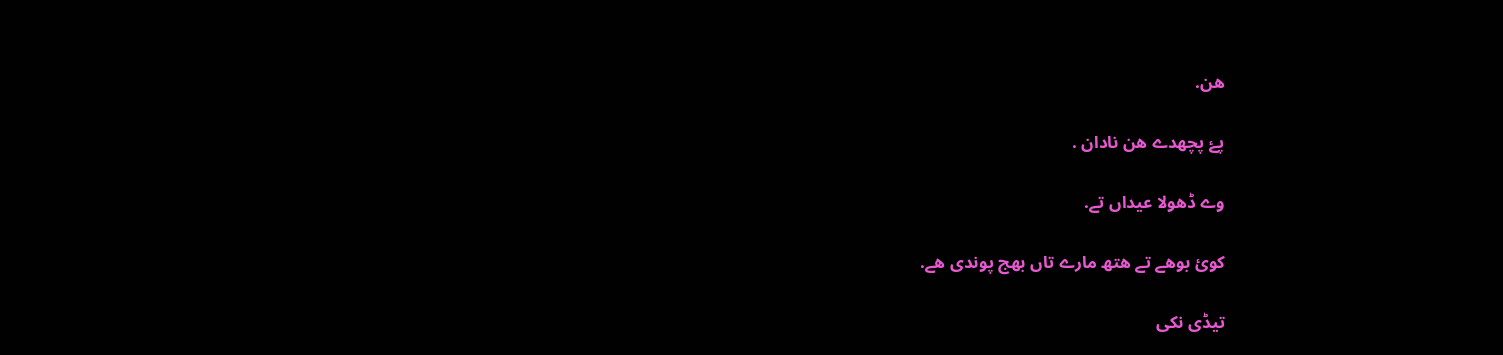هن.

پۓ پچھدے هن نادان .

وے ڈھولا عیداں تے.

کوئ بوهے تے هتھ مارے تاں بھج پوندی هے.

تیڈی نکی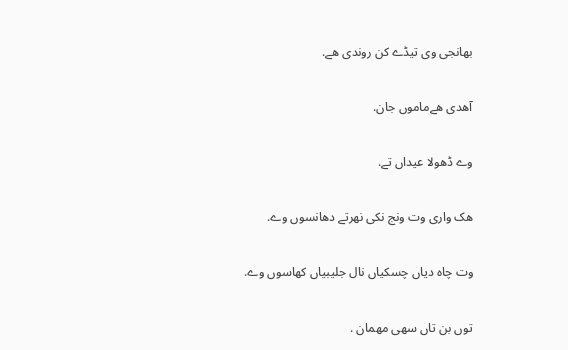بھانجی وی تیڈے کن روندی هے.

آهدی هےماموں جان.

وے ڈھولا عیداں تے.

هک واری وت ونج نکی نھرتے دھانسوں وے.

وت چاه دیاں چسکیاں نال جلیبیاں کھاسوں وے.

توں بن تاں سهی مهمان .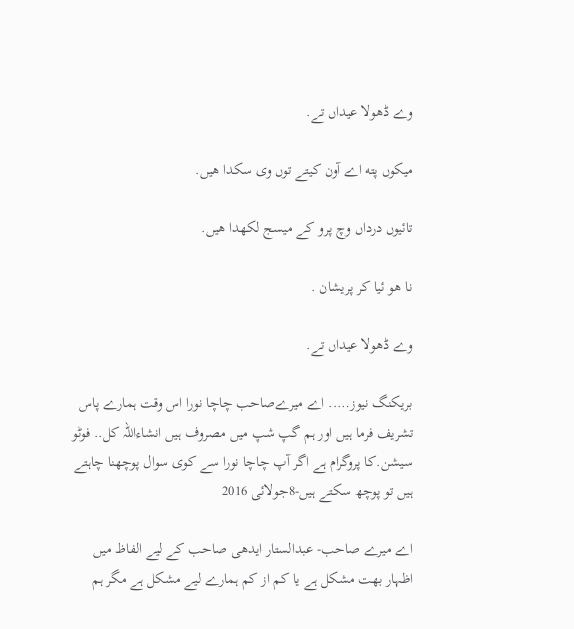وے ڈھولا عیداں تے.

میکوں پته اے آون کیتے توں وی سکدا هیں.

تائیوں درداں وچ پرو کے میسج لکھدا هیں.

نا هو ئیا کر پریشان .

وے ڈھولا عیداں تے.

بریکنگ نیوز….. اے میرےصاحب چاچا نورا اس وقت ہمارے پاس تشریف فرما ہیں اور ہم گپ شپ میں مصروف ہیں انشاءاللہ کل.. فوٹو سیشن.کا پروگرام ہے اگر آپ چاچا نورا سے کوی سوال پوچھنا چاہتے ہیں تو پوچھ سکتے ہیں-8جولائی 2016

اے میرے صاحب- عبدالستار ایدھی صاحب کے لیے الفاظ میں اظہار بھت مشکل ہے یا کم از کم ہمارے لیے مشکل ہے مگر ہم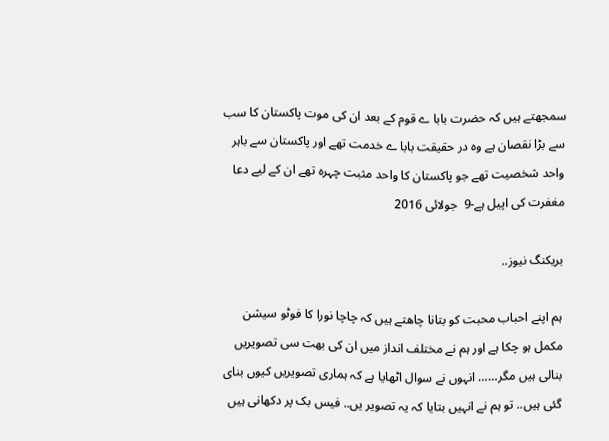سمجھتے ہیں کہ حضرت بابا ے قوم کے بعد ان کی موت پاکستان کا سب سے بڑا نقصان ہے وہ در حقیقت بابا ے خدمت تھے اور پاکستان سے باہر واحد شخصیت تھے جو پاکستان کا واحد مثبت چہرہ تھے ان کے لیے دعا مغفرت کی اپیل ہے-9  جولائی 2016

بریکنگ نیوز..

ہم اپنے احباب محبت کو بتانا چاھتے ہیں کہ چاچا نورا کا فوٹو سیشن مکمل ہو چکا ہے اور ہم نے مختلف انداز میں ان کی بھت سی تصویریں بنالی ہیں مگر…… انہوں نے سوال اٹھایا ہے کہ ہماری تصویریں کیوں بنای گئی ہیں.. تو ہم نے انہیں بتایا کہ یہ تصویر یں.. فیس بک پر دکھانی ہیں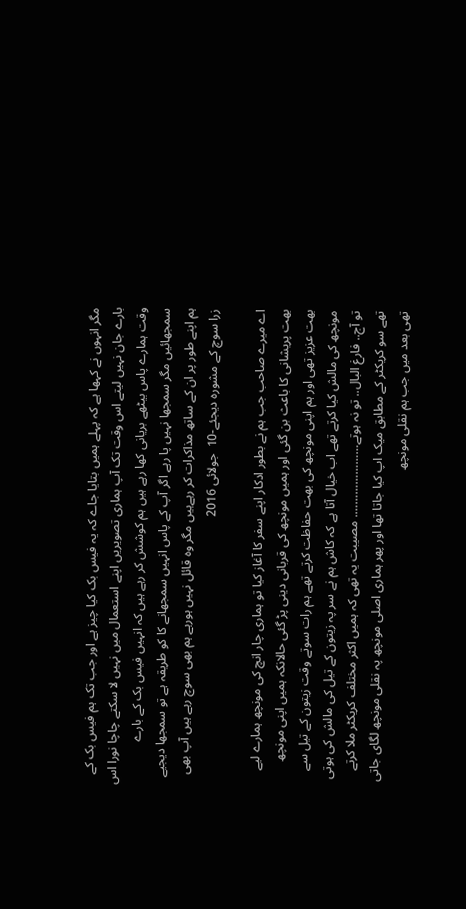مگر انہوں نے کہھا ہے کہ پہلے ہمیں بتایا جاے کہ یہ فیس بک کیا چیز ہے اور جب تک ہم فیس بک کے بارے جان نہیں لیتے اس وقت تک آپ ہماری تصویریں اپنے استعمال میں نہیں لا سکتے چاچا نورا اس وقت ہمارے پاس بیٹھے بریانی کھا رہے ہیں ہم کوشش کر رہے ہیں کہ انہیں فیس بک کے بارے سمجھائیں مگر سمجھا نہیں پا رہے اگر آپ کے پاس انہیں سمجھانے کا کو طریقہ ہے تو سمجھا دیجیے ہم اپنے طور پر ان کے ساتھ مذاکرات کر رہےہیں مگر وہ قائل نہیں ہورہے ہم بھی سوچ رہے ہیں آپ بھی زرا سوچ کے مشورہ دیجئے-10  جولائی 2016

اے میرے صاحب جب ہم نے بطور ادکار اپنے سفر کا آغاز کیا تو ہماری چار انچ کی مونچھ ہمارے لیے بھت پریشانی کا باعث بن گئی اور ہمیں مونچھ کی قربانی دینی پڑ گئی حالانکہ ہمیں اپنی مونچھ بھت عزیز تھی اور ہم اپنی مونچھ کی بھت حفاظت کرتے تھے ہم رات سوتے وقت زیتون کے تیل سے مونچھ کی مالش کیا کرتے تھے اب خیال آتا ہے کہ کاش ہم نے سر پہ زیتون کے تیل کی مالش کی ہوتی تو آج.. فارغ البال.. تو نہ ہوتے…………………. مصیبت یہ تھی کہ ہمیں اکثر مختلف کریکٹر ملا کرتے تھے سو کریکٹر کے مطابق میک اپ کیا جاتا تھا اور پھر ہماری اصلی مونچھ پہ نقلی مونچھ لگای جاتی تھی بعد میں جب ہم نقلی مونچھ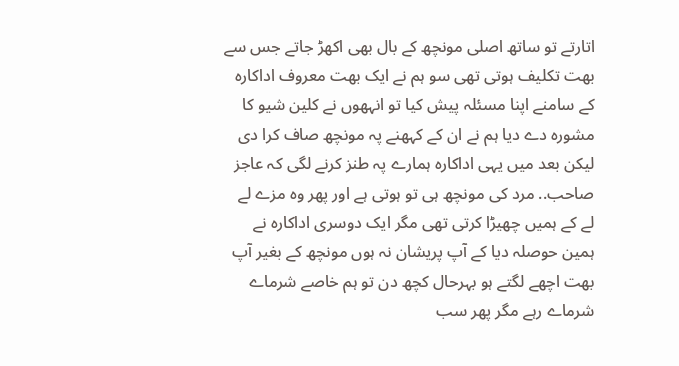اتارتے تو ساتھ اصلی مونچھ کے بال بھی اکھڑ جاتے جس سے بھت تکلیف ہوتی تھی سو ہم نے ایک بھت معروف اداکارہ کے سامنے اپنا مسئلہ پیش کیا تو انہھوں نے کلین شیو کا مشورہ دے دیا ہم نے ان کے کہھنے پہ مونچھ صاف کرا دی لیکن بعد میں یہی اداکارہ ہمارے پہ طنز کرنے لگی کہ عاجز صاحب.. مرد کی مونچھ ہی تو ہوتی ہے اور پھر وہ مزے لے لے کے ہمیں چھیڑا کرتی تھی مگر ایک دوسری اداکارہ نے ہمین حوصلہ دیا کے آپ پریشان نہ ہوں مونچھ کے بغیر آپ بھت اچھے لگتے ہو بہرحال کچھ دن تو ہم خاصے شرماے شرماے رہے مگر پھر سب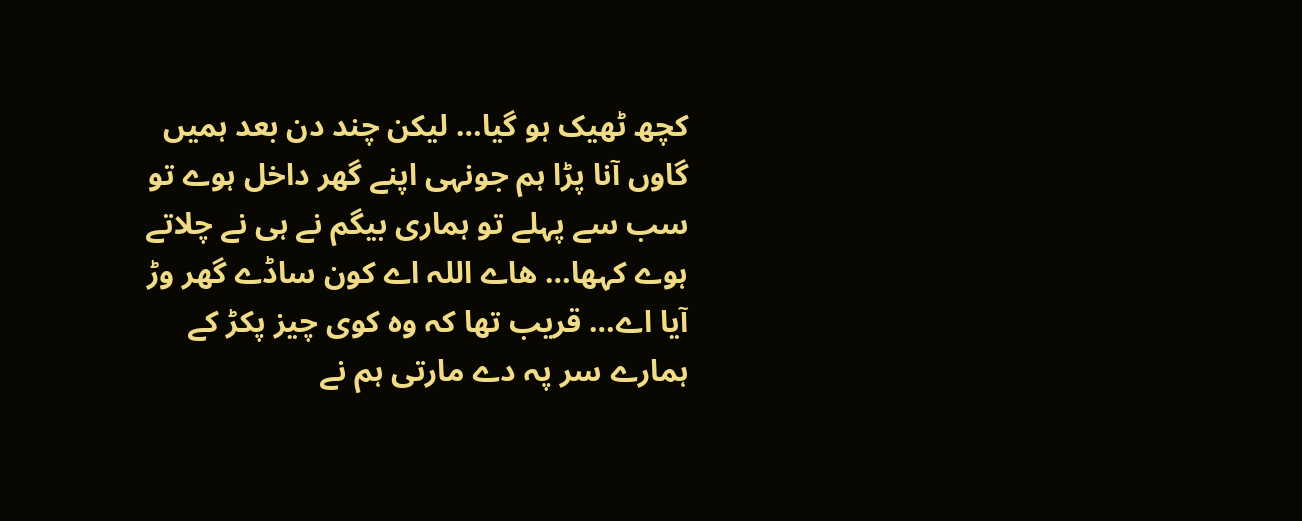کچھ ٹھیک ہو گیا… لیکن چند دن بعد ہمیں گاوں آنا پڑا ہم جونہی اپنے گھر داخل ہوے تو سب سے پہلے تو ہماری بیگم نے ہی نے چلاتے ہوے کہھا… ھاے اللہ اے کون ساڈے گھر وڑ آیا اے… قریب تھا کہ وہ کوی چیز پکڑ کے ہمارے سر پہ دے مارتی ہم نے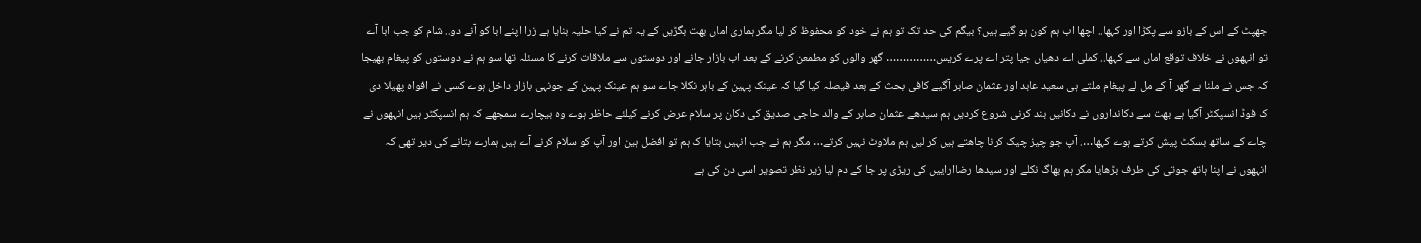جھپٹ کے اس کے بازو سے پکڑا اور کہھا.. اچھا اب ہم کون ہو گیے ہیں؟ بیگم کی حد تک تو ہم نے خود کو محفوظ کر لیا مگر ہماری اماں بھت بگڑیں کے یہ تم نے کیا حلیہ بنایا ہے زرا اپنے ابا کو آنے دو.. شام کو جب ابا آے تو انہھوں نے خلاف توقع اماں سے کہھا.. کملی اے دھیاں جیا پتر اے پرے کریس…………… گھر والوں کو مطمعن کرنے کے بعد اب بازار جانے اور دوستوں سے ملاقات کرنے کا مسئلہ تھا سو ہم نے دوستوں کو پیغام بھیجا کہ جس نے ملنا ہے گھر آ کے مل لے پیغام ملتے ہی سعید عابد اور عثمان صابر آگیے کافی بحث کے بعد فیصلہ کیا گیا کہ عینک پہین کے باہر نکلا جاے سو ہم عینک پہین کے جونہی بازار داخل ہوے کسی نے افواہ پھیلا دی ک فوڈ انسپکٹر آگیا ہے بھت سے دکانداروں نے دکانیں بند کرنی شروع کردیں ہم سیدھے عثمان صابر کے والد حاجی صدیق کی دکان پر سلام عرض کرنے کیلئے حاظر ہوے وہ بیچارے سمجھے کہ ہم انسپکٹر ہیں انہھوں نے چاے کے ساتھ بسکٹ پیش کرتے ہوے کہھا…. آپ جو چیز چیک کرنا چاھتے ہیں کر لیں ہم ملاوٹ نہیں کرتے… مگر ہم نے جب انہیں بتایا ک ہم تو افضل ہین اور آپ کو سلام کرنے آے ہیں ہمارے بتانے کی دیر تھی کہ انہھوں نے اپنا ہاتھ جوتی کی طرف بڑھایا مگر ہم بھاگ نکلے اور سیدھا رضااراییں کی ریڑی پر جا کے دم لیا زیر نظر تصویر اسی دن کی ہے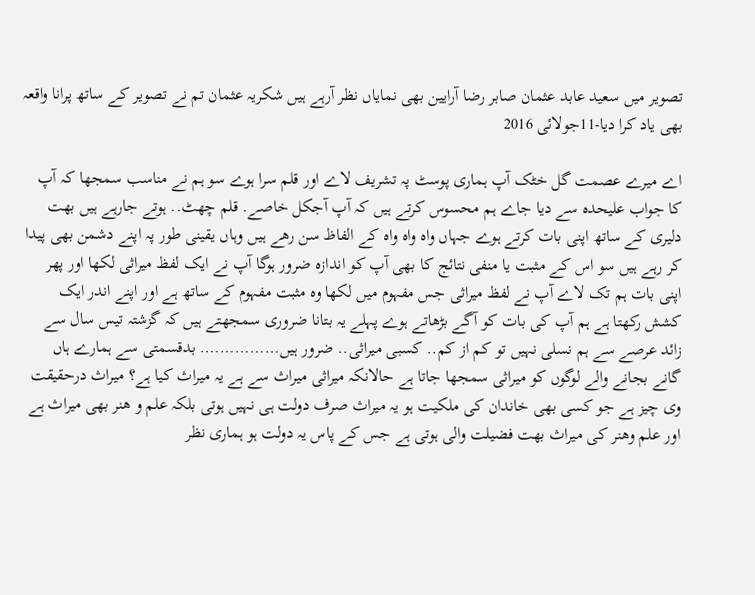تصویر میں سعید عابد عثمان صابر رضا آرایین بھی نمایاں نظر آرہے ہیں شکریہ عثمان تم نے تصویر کے ساتھ پرانا واقعہ بھی یاد کرا دیا-11جولائی 2016

اے میرے عصمت گل خٹک آپ ہماری پوسٹ پہ تشریف لاے اور قلم سرا ہوے سو ہم نے مناسب سمجھا کہ آپ کا جواب علیحدہ سے دیا جاے ہم محسوس کرتے ہیں کہ آپ آجکل خاصے. قلم چھٹ.. ہوتے جارہے ہیں بھت دلیری کے ساتھ اپنی بات کرتے ہوے جہاں واہ واہ واہ کے الفاظ سن رھے ہیں وہاں یقینی طور پہ اپنے دشمن بھی پیدا کر رہے ہیں سو اس کے مثبت یا منفی نتائج کا بھی آپ کو اندازہ ضرور ہوگا آپ نے ایک لفظ میراثی لکھا اور پھر اپنی بات ہم تک لاے آپ نے لفظ میراثی جس مفہوم میں لکھا وہ مثبت مفہوم کے ساتھ ہے اور اپنے اندر ایک کشش رکھتا ہے ہم آپ کی بات کو آگے بڑھاتے ہوے پہلے یہ بتانا ضروری سمجھتے ہیں کہ گزشتہ تیس سال سے زائد عرصے سے ہم نسلی نہیں تو کم از کم.. کسبی میراثی.. ضرور ہیں……………. بدقسمتی سے ہمارے ہاں گانے بجانے والے لوگوں کو میراثی سمجھا جاتا ہے حالانکہ میراثی میراث سے ہے یہ میراث کیا ہے؟ میراث درحقیقت وی چیز ہے جو کسی بھی خاندان کی ملکیت ہو یہ میراث صرف دولت ہی نہیں ہوتی بلکہ علم و ھنر بھی میراث ہے اور علم وھنر کی میراث بھت فضیلت والی ہوتی ہے جس کے پاس یہ دولت ہو ہماری نظر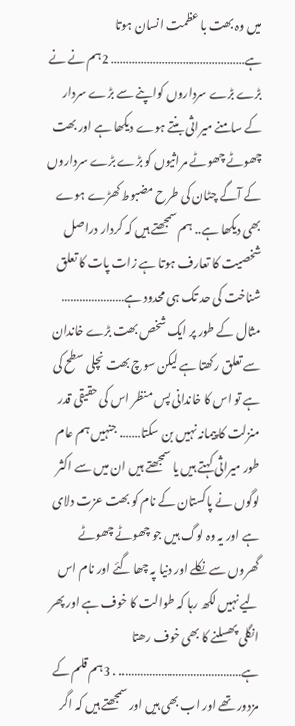میں وہ بھت با عظمت انسان ہوتا ہے……………………………………… 2ہم نے نے بڑے بڑے سرداروں کواپنے سے بڑے سردار کے سامنے میراثی بنتے ہوے دیکھا ہے اور بھت چھوٹے چھوٹے مراثیوں کو بڑے بڑے سرداروں کے آگے چٹان کی طرح مضبوط کھڑے ہوے بھی دیکھا ہے.. ہم سمجھتے ہیں کہ کردار دراصل شخصیت کا تعارف ہوتا ہے زات پات کا تعلق شناخت کی حد تک ہی محدود ہے………………… مثال کے طور پر ایک شخص بھت بڑے خاندان سے تعلق رکھتا ہے لیکن سوچ بھت نچلی سطح کی ہے تو اس کا خاندانی پس منظر اس کی حقیقی قدر منزلت کا پیمانہ نہیں بن سکتا……. جنہیں ہم عام طور میراثی کہتے ہیں یا سمجھتے ہیں ان میں سے اکثر لوگوں نے پاکستان کے نام کو بھت عزت دلای ہے اور یہ وہ لوگ ہیں جو چھوٹے چھوٹے گھروں سے نکلے اور دنیا پہ چھا گئے اور نام اس لیے نہیں لکھ رہا کہ طوالت کا خوف ہے اور پھر انگلی پھسلنے کا بھی خوف رھتا ہے………………………………….. . 3ہم قلم کے مزدور تھے اور اب بھی ہیں اور سمجھتے ہیں کہ اگر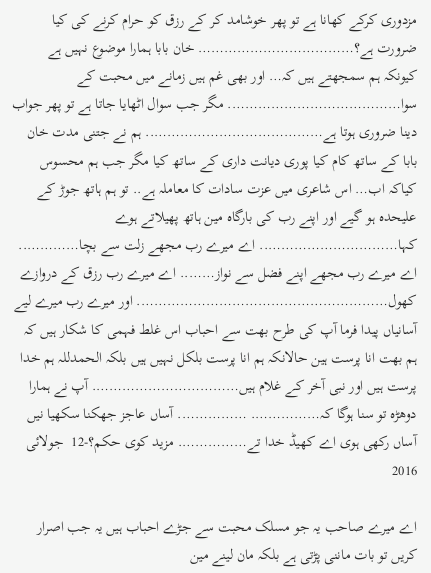مزدوری کرکے کھانا ہے تو پھر خوشامد کر کے رزق کو حرام کرنے کی کیا ضرورت ہے؟……………………………… خان بابا ہمارا موضوع نہیں ہے کیونکہ ہم سمجھتے ہیں کہ… اور بھی غم ہیں زمانے میں محبت کے سوا…………………………………. مگر جب سوال اٹھایا جاتا ہے تو پھر جواب دینا ضروری ہوتا ہے………………………………….. ہم نے جتنی مدت خان بابا کے ساتھ کام کیا پوری دیانت داری کے ساتھ کیا مگر جب ہم محسوس کیاکہ اب… اس شاعری میں عزت سادات کا معاملہ ہے.. تو ہم ہاتھ جوڑ کے علیحدہ ہو گیے اور اپنے رب کی بارگاہ مین ہاتھ پھیلاتے ہوے کہا………………………….. اے میرے رب مجھے زلت سے بچا………….. اے میرے رب مجھے اپنے فضل سے نواز…….. اے میرے رب رزق کے دروازے کھول…………………………………………………. اور میرے رب میرے لیے آسانیاں پیدا فرما آپ کی طرح بھت سے احباب اس غلط فہمی کا شکار ہیں کہ ہم بھت انا پرست ہین حالانکہ ہم انا پرست بلکل نہیں ہیں بلکہ الحمدللہ ہم خدا پرست ہیں اور نبی آخر کے غلام ہیں……………………………. آپ نے ہمارا دوھڑہ تو سنا ہوگا کہ……………. ……………. آساں عاجز جھکنا سکھیا نیں آساں رکھی ہوی اے کھیڈ خدا تے……………. مزید کوی حکم؟-12  جولائی 2016

اے میرے صاحب یہ جو مسلک محبت سے جڑے احباب ہیں یہ جب اصرار کریں تو بات ماننی پڑتی ہے بلکہ مان لینے مین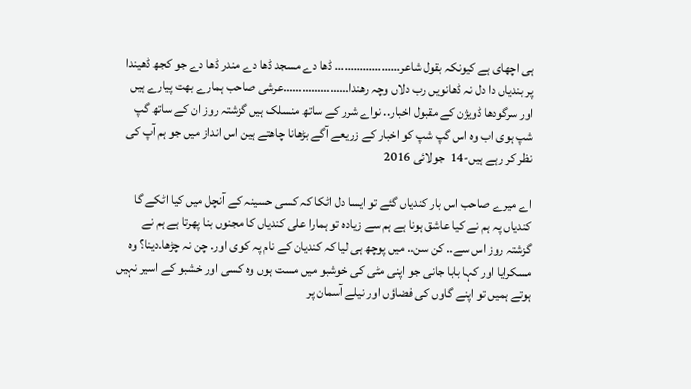ہی اچھای ہے کیونکہ بقول شاعر………………… ڈھا دے مسجد ڈھا دے مندر ڈھا دے جو کجھ ڈھیندا پر بندیاں دا دل نہ ڈھانویں رب دلاں وچہ رھندا…………………عرشی صاحب ہمارے بھت پیارے ہیں اور سرگودھا ڈویژن کے مقبول اخبار.. نواے شرر کے ساتھ منسلک ہیں گزشتہ روز ان کے ساتھ گپ شپ ہوی اب وہ اس گپ شپ کو اخبار کے زریعے آگے بڑھانا چاھتے ہین اس انداز میں جو ہم آپ کی نظر کر رہے ہیں-14  جولائی 2016

اے میرے صاحب اس بار کندیاں گئے تو ایسا دل اٹکا کہ کسی حسینہ کے آنچل میں کیا اٹکے گا کندیاں پہ ہم نے کیا عاشق ہونا ہے ہم سے زیادہ تو ہمارا علی کندیاں کا مجنوں بنا پھرتا ہے ہم نے گزشتہ روز اس سے.. کن سن.. میں پوچھ ہی لیا کہ کندیان کے نام پہ کوی اور. چن نہ چڑھا.دینا؟ وہ مسکرایا اور کہا بابا جانی جو اپنی مٹی کی خوشبو میں مست ہوں وہ کسی اور خشبو کے اسیر نہیں ہوتے ہمیں تو اپنے گاوں کی فضاؤں اور نیلے آسمان پر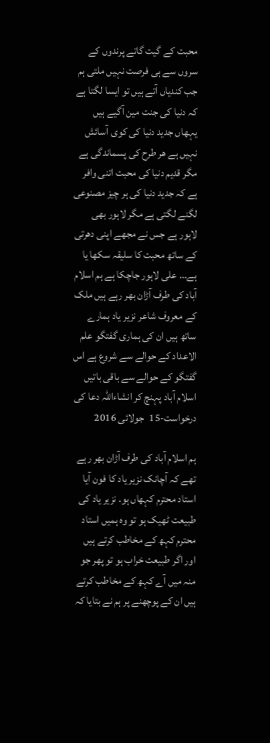محبت کے گیت گاتے پرندوں کے سروں سے ہی فرصت نہیں ملتی ہم جب کندیاں آتے ہیں تو ایسا لگتا ہے کہ دنیا کی جنت مین آگیے ہیں یہھاں جدید دنیا کی کوی آسائش نہیں ہے ھر طرح کی پسماندگی ہے مگر قدیم دنیا کی محبت اتنی وافر ہے کہ جدید دنیا کی ہر چیز مصنوعی لگنے لگتی ہے مگر لاہور بھی لاہور ہے جس نے مجھے اپنی دھرتی کے ساتھ محبت کا سلیقہ سکھا یا ہے… علی لاہور جاچکا ہے ہم اسلام آباد کی طرف آڑان بھر رہے ہیں ملک کے معروف شاعر نزیر یاد ہمارے ساتھ ہیں ان کی ہماری گفتگو علم الاعداد کے حوالے سے شروع ہے اس گفتگو کے حوالے سے باقی باتیں اسلام آباد پہنچ کر انشاءاللہ دعا کی درخواست-15  جولائی 2016

ہم اسلام آباد کی طرف آڑان بھر رہے تھے کہ آچانک نزیر یاد کا فون آیا استاد محترم کہھاں ہو. نزیر یاد کی طبیعت ٹھیک ہو تو وہ ہمیں استاد محترم کہھ کے مخاطب کرتے ہیں اور اگر طبیعت خراب ہو تو پھر جو منہ میں آے کہھ کے مخاطب کرتے ہیں ان کے پوچھنے پر ہم نے بتایا کہ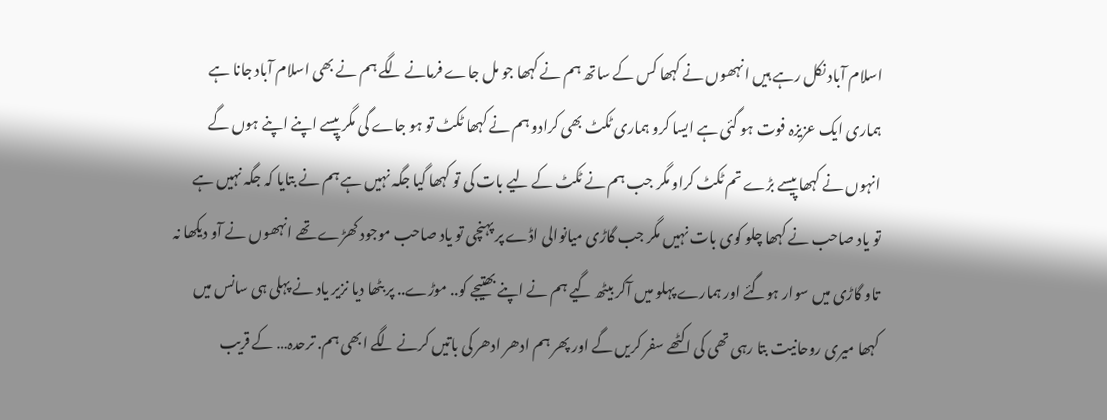اسلام آباد نکل رہے ہیں انہھوں نے کہھا کس کے ساتھ ہم نے کہھا جو مل جاے فرمانے لگے ہم نے بھی اسلام آباد جانا ہے ہماری ایک عزیزہ فوت ہو گئی ہے ایسا کرو ہماری ٹکٹ بھی کرادو ہم نے کہھا ٹکٹ تو ہو جاے گی مگر پیسے اپنے اپنے ہوں گے انہوں نے کہھا پیسے بڑے تم ٹکٹ کراو مگر جب ہم نے ٹکٹ کے لیے بات کی تو کہھا گیا جگہ نہیں ہے ہم نے بتایا کہ جگہ نہیں ہے تو یاد صاحب نے کہھا چلو کوی بات نہیں مگر جب گاڑی میانوالی اڈے پر پہنچی تو یاد صاحب موجود کھڑے تھے انہھوں نے آو دیکھا نہ تاو گاڑی میں سوار ہوگئے اور ہمارے پہلو میں آکر بیٹھ گیے ہم نے اپنے بھتیجے کو.. موڑے.. پر بٹھا دیا نزیر یاد نے پہلی ہی سانس میں کہھا میری روحانیت بتا رہی تھی کی اکٹھے سفر کریں گے اور پھر ہم ادھر ادھر کی باتیں کرنے لگے ابھی ہم. ترحدہ… کے قریب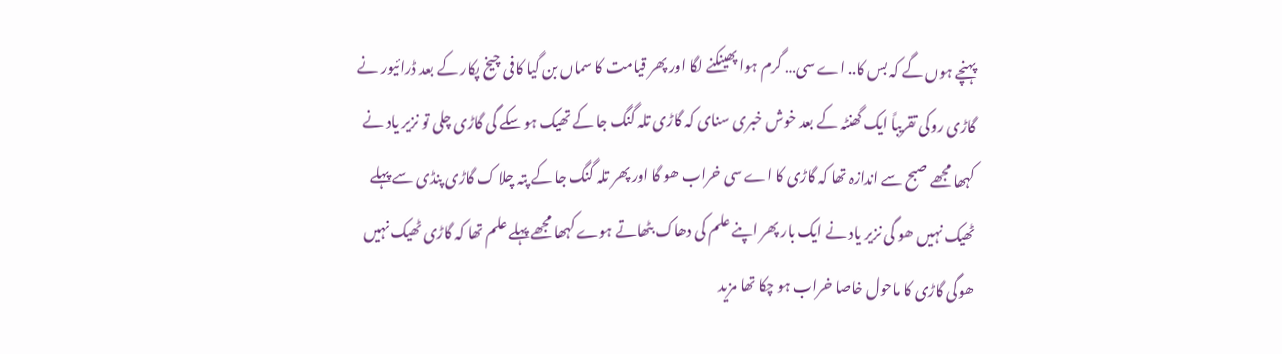پہنچے ہوں گے کہ بس کا.. اے سی… گرم ہوا پھینکنے لگا اور پھر قیامت کا سماں بن گیا کافی چیخ پکار کے بعد ڈرائیور نے گاڑی روکی تقریباً ایک گھنٹہ کے بعد خوش خبری سنای کہ گاڑی تلہ گنگ جا کے تھیک ہو سکے گی گاڑی چلی تو نزیر یاد نے کہھا مجھے صبح سے اندازہ تھا کہ گاڑی کا اے سی خراب ھو گا اور پھر تلہ گنگ جا کے پتہ چلا ک گاڑی پنڈی سے پہلے ٹھیک نہیں ھو گی نزیر یاد نے ایک بار پھر اپنے علم کی دھاک بٹھاتے ہوے کہھا مجھے پہلے علم تھا کہ گاڑی ٹھیک نہیں ھوگی گاڑی کا ماحول خاصا خراب ہو چکا تھا مزید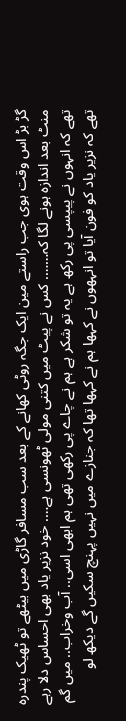گڑ بڑ اس وقت ہوی جب راستے مین ایک جگہ روٹی کھانے کے بعد سب مسافر گاڑی میں بیٹھے تو ٹھیک پندرہ منٹ بعد اندازہ ہونے لگا کہ……. کس نے پیٹ میں کتنی مولی ٹھونسی ہے…. خود نزیر یاد بھی احساس دلا رہے تھے کہ انہوں نے پیپسی پی رکھ ہے یہ تو شکر ہے ہم نے چاے پی رکھی تھی ہم ابھی اسی.. آب وخراب.. میں گم تھے کہ نزیر یاد کو فون آیا تو انہھوں نے کہھا ہم نے کہھا تھا کہ جنازے میں نہیں پہنچ سکیں گے دیکھ لو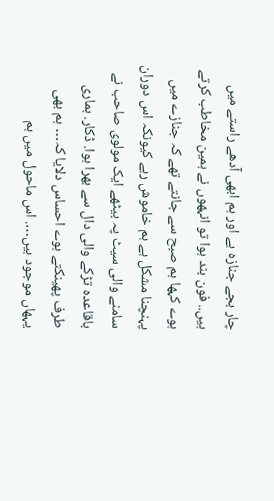چار بجے جنازہ ہے اور ہم ابھی آدھے راستے میں ہیں.. فون بند ہوا تو انہھوں نے ہمین مخاطب کرتے ہوے کہھا ہم صبح سے جانتے تھے کہ جنازے میں پہنچنا مشکل ہے ہم خاموش رہے کیونکہ اس دوران سامنے والی سیٹ پہ بیٹھے ایک مولوی صاحب نے باقاعدہ تڑکے والی دال سے بھرا ہوا. ڈکار. ہماری طرف پھینکتے ہوے احساس دلایا کہ… ہم بھی یہھاں موجود ہیں…. اس ماحول میں ہم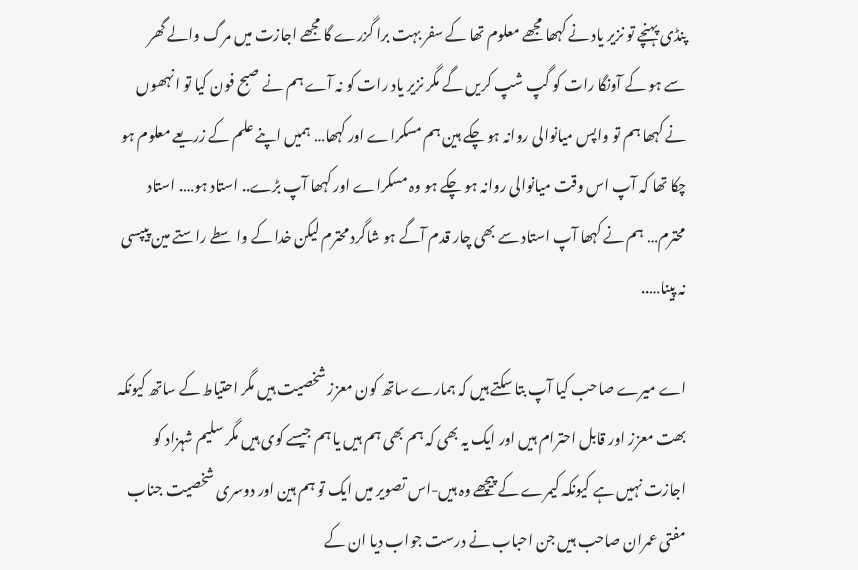پنڈی پہنچے تو نزیر یاد نے کہھا مجھے معلوم تھا کے سفر بہت برا گزرے گا مجھے اجازت میں مرگ والے گھر سے ہو کے آونگا رات کو گپ شپ کریں گے مگر نزیر یاد رات کو نہ آے ہم نے صبح فون کیا تو انہھوں نے کہھا ہم تو واپس میانوالی روانہ ہو چکے ہین ہم مسکراے اور کہھا… ہمیں اپنے علم کے زریعے معلوم ہو چکا تھا کہ آپ اس وقت میانوالی روانہ ہو چکے ہو وہ مسکراے اور کہھا آپ بڑے.. استاد ہو…. استاد محترم… ہم نے کہھا آپ استاد سے بھی چار قدم آگے ہو شاگرد محترم لیکن خدا کے واسطے راستے مین پیپسی نہ پینا…..

اے میرے صاحب کیا آپ بتا سکتے ہیں کہ ہمارے ساتھ کون معزز شخصیت ہیں مگر احتیاط کے ساتھ کیونکہ بھت معزز اور قابل احترام ہیں اور ایک یہ بھی کہ ہم بھی ہم ہیں یا ہم جیسے کوی ہیں مگر سلیم شہزاد کو اجازت نہیں ہے کیونکہ کیمرے کے پیچھے وہ ہیں-اس تصویر میں ایک تو ہم ہین اور دوسری شخصیت جناب مفتی عمران صاحب ہیں جن احباب نے درست جواب دیا ان کے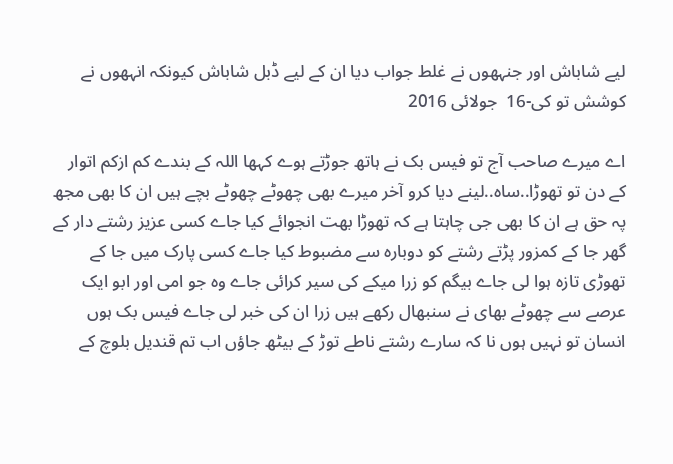لیے شاباش اور جنہھوں نے غلط جواب دیا ان کے لیے ڈبل شاباش کیونکہ انہھوں نے کوشش تو کی-16  جولائی 2016

اے میرے صاحب آج تو فیس بک نے ہاتھ جوڑتے ہوے کہھا اللہ کے بندے کم ازکم اتوار کے دن تو تھوڑا..ساہ..لینے دیا کرو آخر میرے بھی چھوٹے چھوٹے بچے ہیں ان کا بھی مجھ پہ حق ہے ان کا بھی جی چاہتا ہے کہ تھوڑا بھت انجوائے کیا جاے کسی عزیز رشتے دار کے گھر جا کے کمزور پڑتے رشتے کو دوبارہ سے مضبوط کیا جاے کسی پارک میں جا کے تھوڑی تازہ ہوا لی جاے بیگم کو زرا میکے کی سیر کرائی جاے وہ جو امی اور ابو ایک عرصے سے چھوٹے بھای نے سنبھال رکھے ہیں زرا ان کی خبر لی جاے فیس بک ہوں انسان تو نہیں ہوں نا کہ سارے رشتے ناطے توڑ کے بیٹھ جاؤں اب تم قندیل بلوچ کے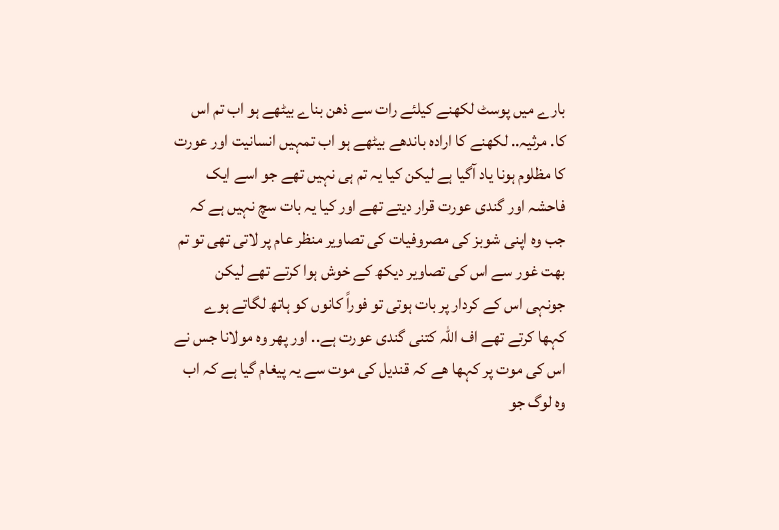بارے میں پوسٹ لکھنے کیلئے رات سے ذھن بناے بیٹھے ہو اب تم اس کا. مرثیہ.. لکھنے کا ارادہ باندھے بیٹھے ہو اب تمہیں انسانیت اور عورت کا مظلوم ہونا یاد آگیا ہے لیکن کیا یہ تم ہی نہیں تھے جو اسے ایک فاحشہ اور گندی عورت قرار دیتے تھے اور کیا یہ بات سچ نہیں ہے کہ جب وہ اپنی شوبز کی مصروفیات کی تصاویر منظر عام پر لاتی تھی تو تم بھت غور سے اس کی تصاویر دیکھ کے خوش ہوا کرتے تھے لیکن جونہی اس کے کردار پر بات ہوتی تو فوراً کانوں کو ہاتھ لگاتے ہوے کہھا کرتے تھے اف اللہ کتنی گندی عورت ہے.. اور پھر وہ مولانا جس نے اس کی موت پر کہھا ھے کہ قندیل کی موت سے یہ پیغام گیا ہے کہ اب وہ لوگ جو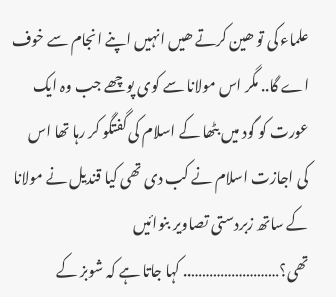علماء کی تو ھین کرتے ھیں انہیں اپنے انجام سے خوف اے گا.. مگر اس مولانا سے کوی پوچھے جب وہ ایک عورت کو گود میں بٹھا کے اسلام کی گفتگو کر رہا تھا اس کی اجازت اسلام نے کب دی تھی کیا قندیل نے مولانا کے ساتھ زبردستی تصاویر بنوائیں تھی؟…………………….. کہا جاتا ہے کہ شوبز کے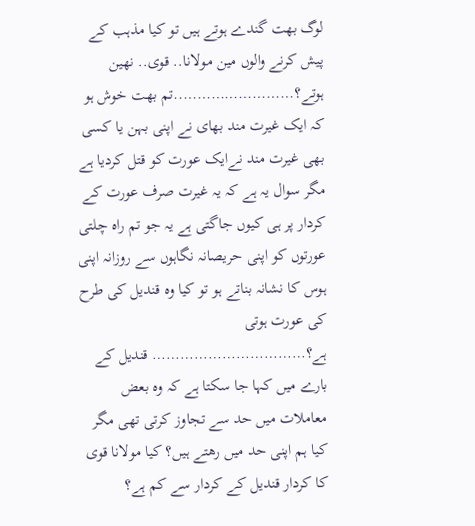لوگ بھت گندے ہوتے ہیں تو کیا مذہب کے پیش کرنے والوں مین مولانا.. قوی.. نھین ہوتے؟……………………..تم بھت خوش ہو کہ ایک غیرت مند بھای نے اپنی بہن یا کسی بھی غیرت مند نےایک عورت کو قتل کردیا ہے مگر سوال یہ ہے کہ یہ غیرت صرف عورت کے کردار پر ہی کیوں جاگتی ہے یہ جو تم راہ چلتی عورتوں کو اپنی حریصانہ نگاہوں سے روزانہ اپنی ہوس کا نشانہ بناتے ہو تو کیا وہ قندیل کی طرح کی عورت ہوتی ہے؟…………………………… قندیل کے بارے میں کہا جا سکتا ہے کہ وہ بعض معاملات میں حد سے تجاوز کرتی تھی مگر کیا ہم اپنی حد میں رھتے ہیں؟ کیا مولانا قوی کا کردار قندیل کے کردار سے کم ہے؟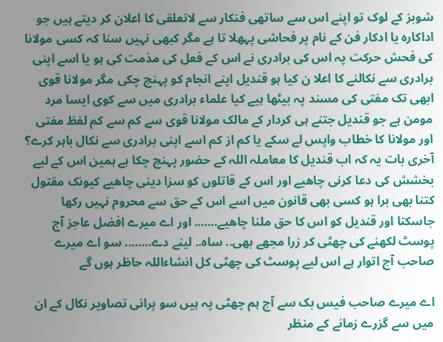شوبز کے لوک تو اپنے اس سے ساتھی فنکار سے لاتعلقی کا اعلان کر دیتے ہیں جو اداکارہ یا ادکار فن کے نام پر فحاشی پہھلا تا ہے مگر کبھی نہیں سنا کہ کسی مولانا کی فحش حرکت پہ اس کی برادری نے اس کے فعل کی مذمت کی ہو یا اسے اپنی برادری سے نکالنے کا اعلا ن کیا ہو قندیل اپنے انجام کو پہنچ چکی مگر مولانا قوی ابھی تک مفتی کی مسند پہ بیٹھا ہیے کیا علماء برادری میں سے کوی ایسا مرد مومن ہے جو قندیل جتنے ہی کردار کے مالک مولانا قوی سے کم سے کم لفظ مفتی اور مولانا کا خطاب واپس لے سکے یا کم از کم اسے اپنی برادری سے نکال باہر کرے؟ آخری بات یہ کہ اب قندیل کا معاملہ اللہ کے حضور پہنچ چکا ہے ہمین اس کے لیے بخشش کی دعا کرنی چاھیے اور اس کے قاتلوں کو سزا دینی چاھیے کیونک مقتول کتنا بھی برا ہو کسی بھی قانون میں اسے اس کے حق سے محروم نہیں رکھا جاسکتا اور قندیل کو اس کا حق ملنا چاھیے……. اور اے میرے افضل عاجز آج پوسٹ لکھنے کی چھٹی کر زرا مجھے بھی.. ساہ.. لینے دے…….. سو اے میرے صاحب آج اتوار ہے اس لیے پوسٹ کی چھٹی کل انشاءاللہ حاظر ہوں گے

اے میرے صاحب فیس بک سے آج ہم چھٹی پہ ہیں سو پرانی تصاویر نکال کے ان میں سے گزرے زمانے کے منظر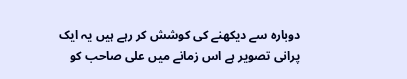دوبارہ سے دیکھنے کی کوشش کر رہے ہیں یہ ایک پرانی تصویر ہے اس زمانے میں علی صاحب کو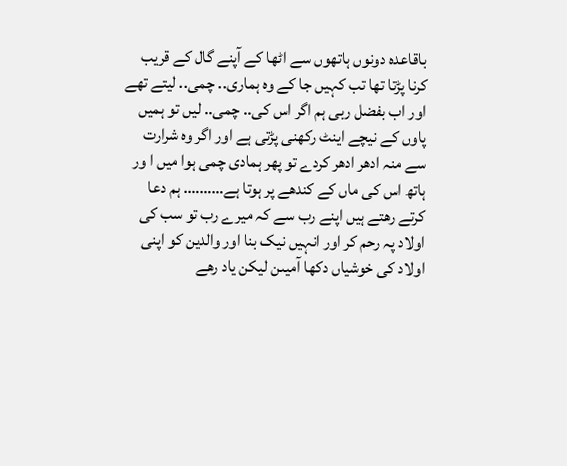باقاعدہ دونوں ہاتھوں سے اٹھا کے آپنے گال کے قریب کرنا پڑتا تھا تب کہیں جا کے وہ ہماری.. چمی.. لیتے تھے اور اب بفضل ربی ہم اگر اس کی.. چمی.. لیں تو ہمیں پاوں کے نیچے اینٹ رکھنی پڑتی ہے اور اگر وہ شرارت سے منہ ادھر ادھر کردے تو پھر ہمادی چمی ہوا میں ا ور ہاتھ اس کی ماں کے کندھے پر ہوتا ہے………. ہم دعا کرتے رھتے ہیں اپنے رب سے کہ میرے رب تو سب کی اولاد پہ رحم کر اور انہیں نیک بنا اور والدین کو اپنی اولاد کی خوشیاں دکھا آمیںن لیکن یاد رھے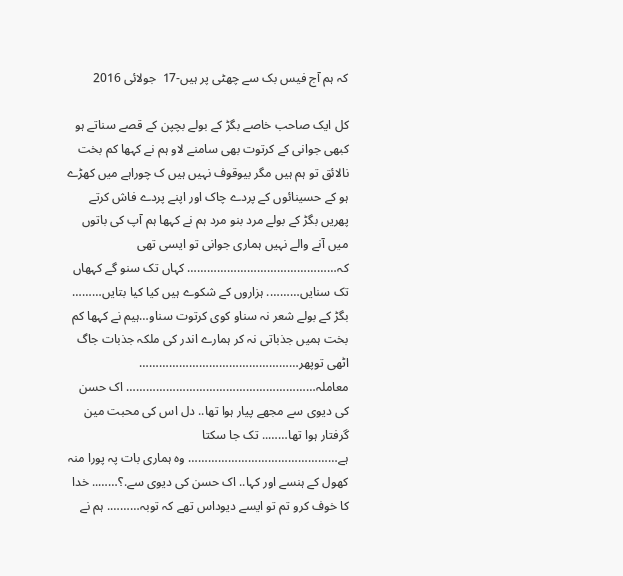کہ ہم آج فیس بک سے چھٹی پر ہیں-17  جولائی 2016

کل ایک صاحب خاصے بگڑ کے بولے بچپن کے قصے سناتے ہو کبھی جوانی کے کرتوت بھی سامنے لاو ہم نے کہھا کم بخت نالائق تو ہم ہیں مگر بیوقوف نہیں ہیں ک چوراہے میں کھڑے ہو کے حسینائوں کے پردے چاک اور اپنے پردے فاش کرتے پھریں بگڑ کے بولے مرد بنو مرد ہم نے کہھا ہم آپ کی باتوں میں آنے والے نہیں ہماری جوانی تو ایسی تھی کہ……………………………………… کہاں تک سنو گے کہھاں تک سنایں………. ہزاروں کے شکوے ہیں کیا کیا بتایں……… بگڑ کے بولے شعر نہ سناو کوی کرتوت سناو…ہیم نے کہھا کم بخت ہمیں جذباتی نہ کر ہمارے اندر کی ملکہ جذبات جاگ اٹھی توپھر………………………………………… معاملہ………………………………………………… اک حسن کی دیوی سے مجھے پیار ہوا تھا.. دل اس کی محبت مین گرفتار ہوا تھا…….. تک جا سکتا ہے……………………………………… وہ ہماری بات پہ پورا منہ کھول کے ہنسے اور کہا.. اک حسن کی دیوی سے.؟…….. خدا کا خوف کرو تم تو ایسے دیوداس تھے کہ توبہ………. ہم نے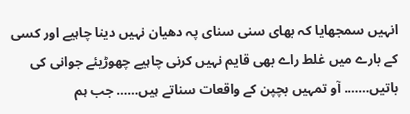انہیں سمجھایا کہ بھای سنی سنای پہ دھیان نہیں دینا چاہیے اور کسی کے بارے میں غلط راے بھی قایم نہیں کرنی چاہیے چھوڑیئے جوانی کی باتیں……. آو تمہیں بچپن کے واقعات سناتے ہیں…… جب ہم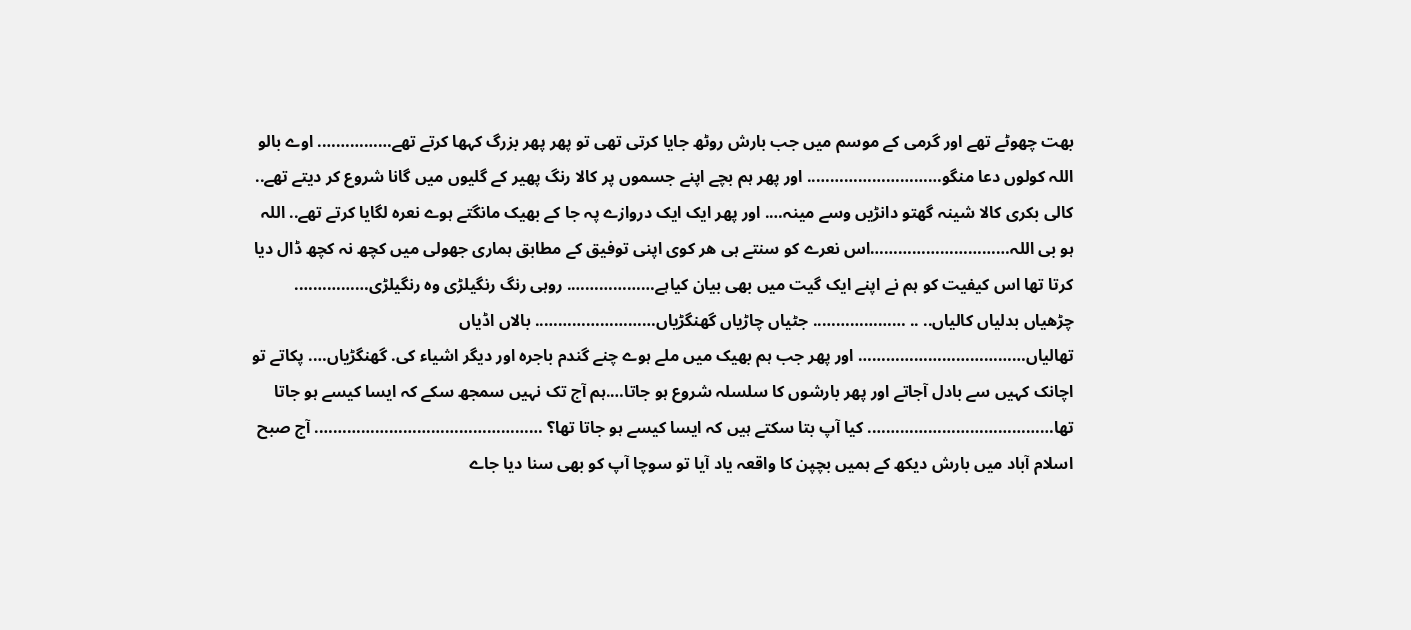بھت چھوٹے تھے اور گرمی کے موسم میں جب بارش روٹھ جایا کرتی تھی تو پھر پھر بزرگ کہھا کرتے تھے……………. اوے بالو اللہ کولوں دعا منگو……………………….. اور پھر ہم بچے اپنے جسموں پر کالا رنگ پھیر کے گلیوں میں گانا شروع کر دیتے تھے.. کالی بکری کالا شینہ گھتو دانڑیں وسے مینہ…. اور پھر ایک ایک دروازے پہ جا کے بھیک مانگتے ہوے نعرہ لگایا کرتے تھے.. اللہ ہو بی اللہ…………………………اس نعرے کو سنتے ہی ھر کوی اپنی توفیق کے مطابق ہماری جھولی میں کچھ نہ کچھ ڈال دیا کرتا تھا اس کیفیت کو ہم نے اپنے ایک گیت میں بھی بیان کیاہے………………. روہی رنگ رنگیلڑی وہ رنگیلڑی……………. چڑھیاں بدلیاں کالیاں.. .. ……………….. جٹیاں چاڑیاں گھنگڑیاں…………………….. بالاں اڈیاں تھالیاں……………………………… اور پھر جب ہم بھیک میں ملے ہوے چنے گندم باجرہ اور دیگر اشیاء کی. گھنگڑیاں…. پکاتے تو اچانک کہیں سے بادل آجاتے اور پھر بارشوں کا سلسلہ شروع ہو جاتا….ہم آج تک نہیں سمجھ سکے کہ ایسا کیسے ہو جاتا تھا…………………………………. کیا آپ بتا سکتے ہیں کہ ایسا کیسے ہو جاتا تھا؟ …………………………………………. آج صبح اسلام آباد میں بارش دیکھ کے ہمیں بچپن کا واقعہ یاد آیا تو سوچا آپ کو بھی سنا دیا جاے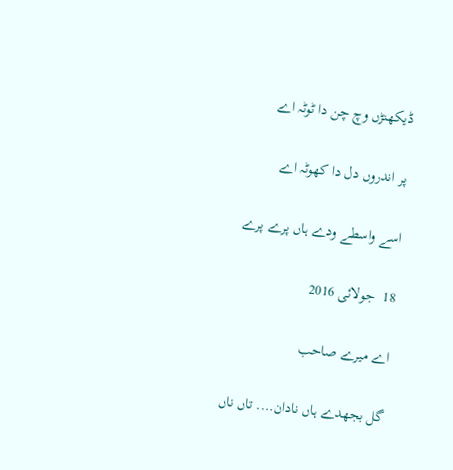ڈیکھنڑں وچ چن دا ٹوٹہ اے

پر اندروں دل دا کھوٹہ اے

اسے واسطے ودے ہاں پرے پرے

18  جولائی 2016

اے میرے صاحب

گل بجھدے ہاں نادان…. تاں ناں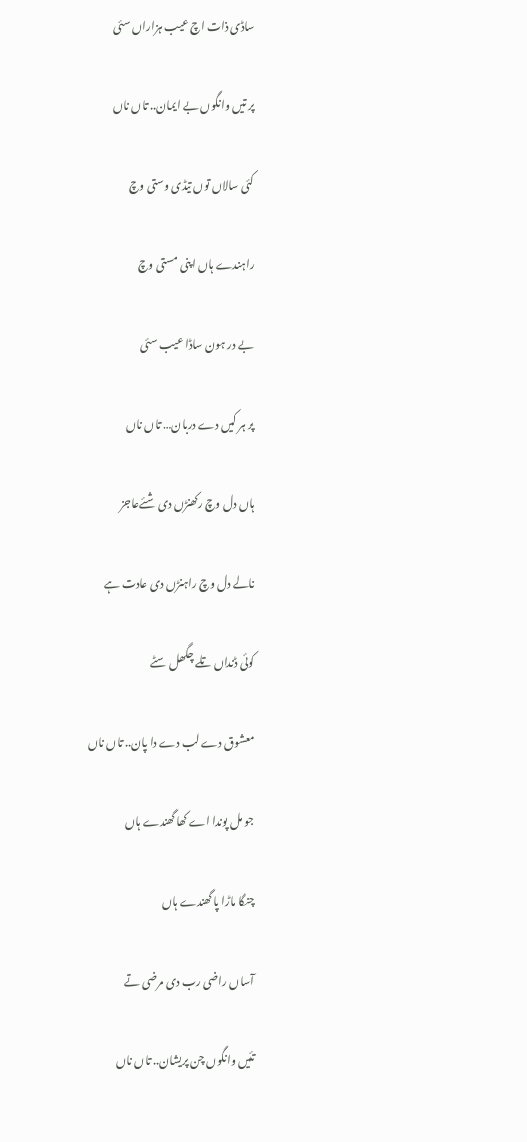ساڈی ذات اچ عیب ہزاراں سئی

پر تیں وانگوں بے ایمان.. تاں ناں

کئی سالاں توں تیڈی وستی وچ

راہندے ہاں اپنی مستی وچ

بے در ہون ساڈا عیب سئی

پر ہر کیں دے دربان… تاں ناں

ہاں دل وچ رکھنڑں دی شئےعاجز

نالے دل وچ راہنڑں دی عادت ہے

کوئی ڈنداں تلے چگھل سٹے

معشوق دے لب دے دا پان.. تاں ناں

جو مل پوندا اے کھا گھندے ہاں

چنگا ماڑا پا گھندے ہاں

آساں راضی رب دی مرضی تے

تئیں وانگوں چن پریشان.. تاں ناں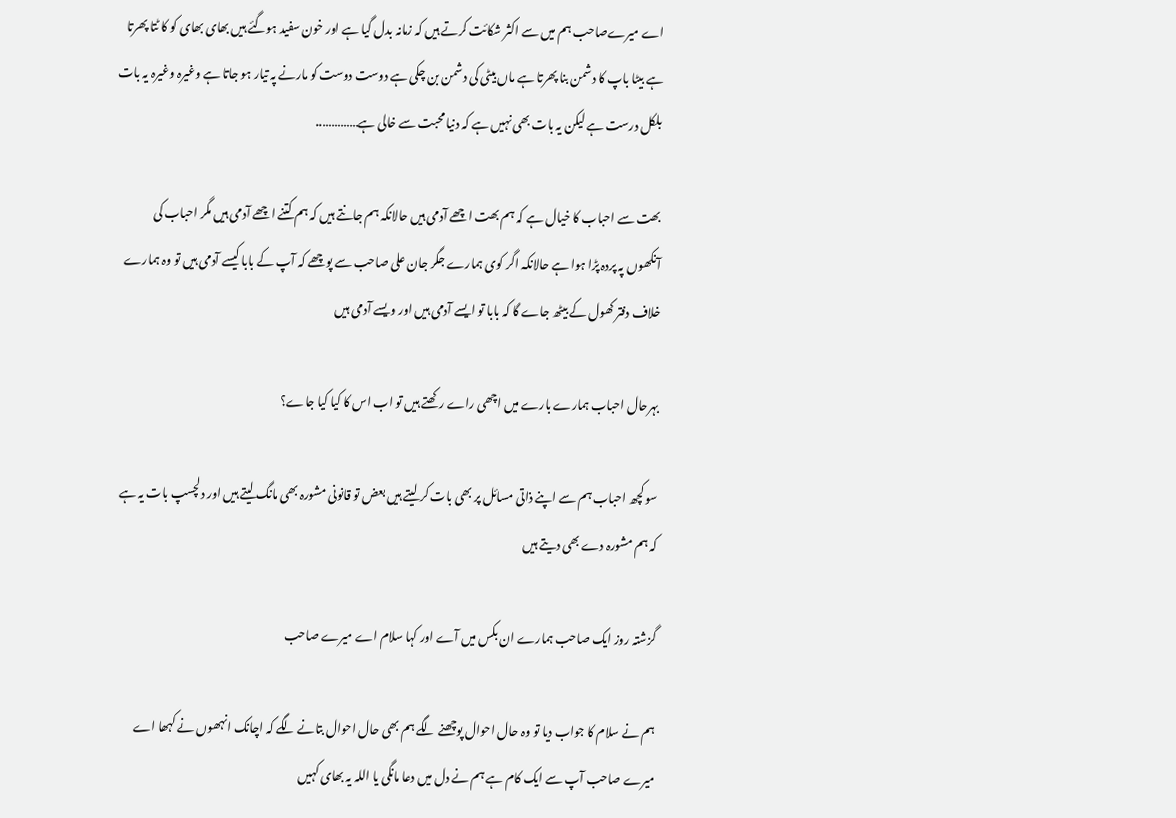اے میرےصاحب ہم میں سے اکثر شکائت کرتے ہیں کہ زمانہ بدل گیا ہے اور خون سفید ہوگئے ہیں بھای بھای کو کا ٹتا پھرتا ہے بیٹا باپ کا دشمن بنا پھرتا ہے ماں بیٹی کی دشمن بن چکی ہے دوست دوست کو مارنے پہ تیار ہو جاتا ہے وغیرہ وغیرہ یہ بات بلکل درست ہے لیکن یہ بات بھی نہیں ہے کہ دنیا محبت سے خالی ہے…………..

بھت سے احباب کا خیال ہے کہ ہم بھت اچھے آدمی ہیں حالانکہ ہم جانتے ہیں کہ ہم کتنے اچھے آدمی ہیں مگر احباب کی آنکھوں پہ پردہ پڑا ہوا ہے حالانکہ اگر کوی ہمارے جگر جان علی صاحب سے پوچھے کہ آپ کے بابا کیسے آدمی ہیں تو وہ ہمارے خلاف دفتر کھول کے بیٹھ جاے گا کہ بابا تو ایسے آدمی ہیں اور ویسے آدمی ہیں

بہرحال احباب ہمارے بارے میں اچھی راے رکھتے ہیں تو اب اس کا کیا کیا جاے؟

سو کچھ احباب ہم سے اپنے ذاتی مسائل پر بھی بات کر لیتے ہیں بعض تو قانونی مشورہ بھی مانگ لیتے ہیں اور دلچسپ بات یہ ہے کہ ہم مشورہ دے بھی دیتے ہیں

گزشتہ روز ایک صاحب ہمارے ان بکس میں آے اور کہا سلام اے میرے صاحب

ہم نے سلام کا جواب دیا تو وہ حال احوال پوچھنے لگے ہم بھی حال احوال بتانے لگے کہ اچانک انہھوں نے کہھا اے میرے صاحب آپ سے ایک کام ہے ہم نے دل میں دعا مانگی یا اللہ یہ بھای کہیں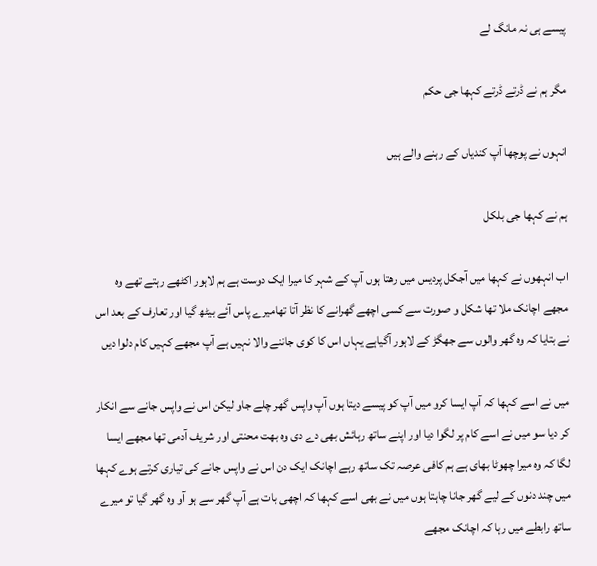پیسے ہی نہ مانگ لے

مگر ہم نے ڈرتے ڈرتے کہھا جی حکم

انہوں نے پوچھا آپ کندیاں کے رہنے والے ہیں

ہم نے کہھا جی بلکل

اب انہھوں نے کہھا میں آجکل پردیس میں رھتا ہوں آپ کے شہر کا میرا ایک دوست ہے ہم لاہور اکٹھے رہتے تھے وہ مجھے اچانک ملا تھا شکل و صورت سے کسی اچھے گھرانے کا نظر آتا تھامیرے پاس آئے بیٹھ گیا اور تعارف کے بعد اس نے بتایا کہ وہ گھر والوں سے جھگڑ کے لاہور آگیاہے یہاں اس کا کوی جاننے والا نہیں ہے آپ مجھے کہیں کام دلوا دیں

میں نے اسے کہھا کہ آپ ایسا کرو میں آپ کو پیسے دیتا ہوں آپ واپس گھر چلے جاو لیکن اس نے واپس جانے سے انکار کر دیا سو میں نے اسے کام پر لگوا دیا اور اپنے ساتھ رہائش بھی دے دی وہ بھت محنتی اور شریف آدمی تھا مجھے ایسا لگا کہ وہ میرا چھوٹا بھای ہے ہم کافی عرصہ تک ساتھ رہے اچانک ایک دن اس نے واپس جانے کی تیاری کرتے ہوے کہھا میں چند دنوں کے لیے گھر جانا چاہتا ہوں میں نے بھی اسے کہھا کہ اچھی بات ہے آپ گھر سے ہو آو وہ گھر گیا تو میرے ساتھ رابطے میں رہا کہ اچانک مجھے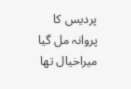پردیس کا پروانہ مل گیا میراخیال تھا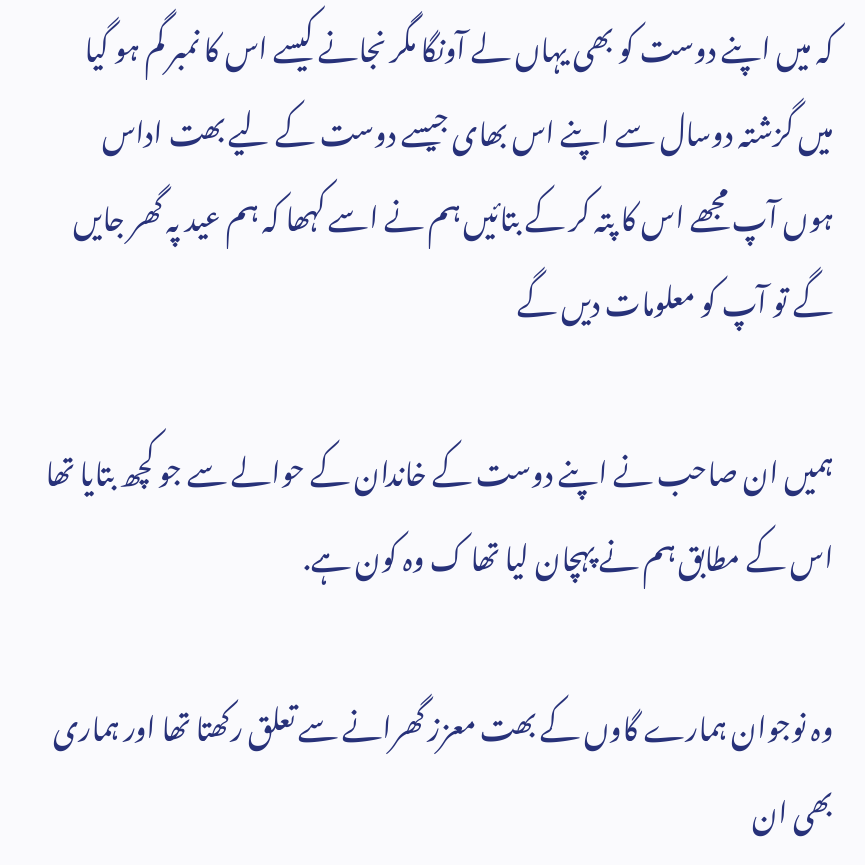کہ میں اپنے دوست کو بھی یہاں لے آونگا مگر نجانے کیسے اس کا نمبر گم ہو گیا میں گزشتہ دوسال سے اپنے اس بھای جیسے دوست کے لیے بھت اداس ہوں آپ مجھے اس کا پتہ کر کے بتائیں ہم نے اسے کہھا کہ ہم عید پہ گھر جایں گے تو آپ کو معلومات دیں گے

ہمیں ان صاحب نے اپنے دوست کے خاندان کے حوالے سے جو کچھ بتایا تھا اس کے مطابق ہم نے پہچان لیا تھا ک وہ کون ہے.

وہ نوجوان ہمارے گاوں کے بھت معزز گھرانے سے تعلق رکھتا تھا اور ہماری بھی ان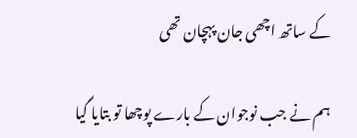کے ساتھ اچھی جان پہچان تھی

ہم نے جب نوجوان کے بارے پوچھا تو بتایا گیا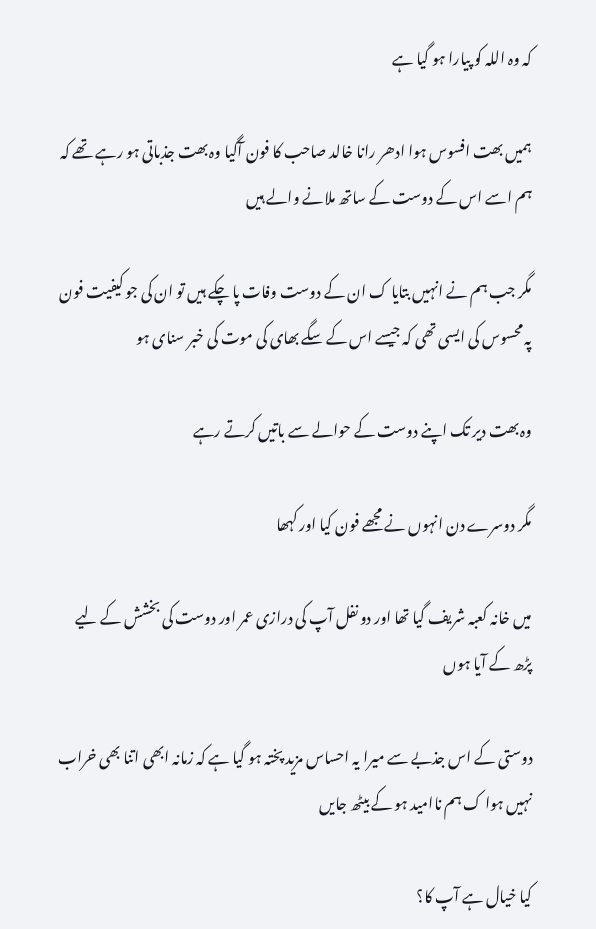کہ وہ اللہ کو پیارا ہو گیا ہے

ہمیں بھت افسوس ہوا ادھر رانا خالد صاحب کا فون آگیا وہ بھت جذباتی ہو رہے تھے کہ ہم اسے اس کے دوست کے ساتھ ملانے والے ہیں

مگر جب ہم نے انہیں بتایا ک ان کے دوست وفات پا چکے ہیں تو ان کی جو کیفیت فون پہ محسوس کی ایسی تھی کہ جیسے اس کے سگے بھای کی موت کی خبر سنای ہو

وہ بھت دیر تک اپنے دوست کے حوالے سے باتیں کرتے رہے

مگر دوسرے دن انہوں نے مجھے فون کیا اور کہھا

میں خانہ کعبہ شریف گیا تھا اور دو نفل آپ کی درازی عمر اور دوست کی بخشش کے لیے پڑھ کے آیا ہوں

دوستی کے اس جذبے سے میرا یہ احساس مزید پختہ ہو گیا ہے کہ زمانہ ابھی اتنا بھی خراب نہیں ہوا ک ہم ناامید ہو کے بیٹھ جایں

کیا خیال ہے آپ کا؟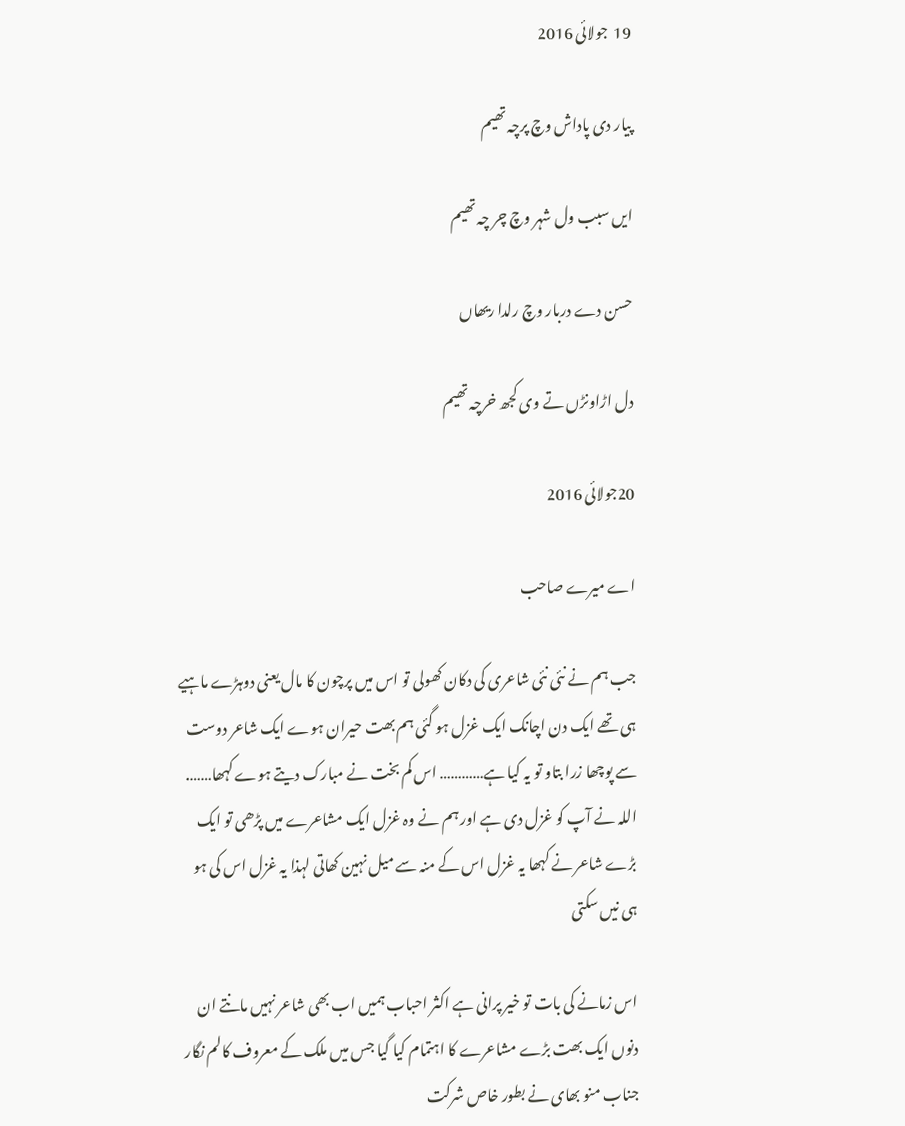19  جولائی 2016

پیار دی پاداش وچ پرچہ تھیم

ایں سبب ول شہر وچ چر چہ تھیم

حسن دے دربار وچ رلدا ریھاں

دل اڑاونڑں تے وی کجھ خرچہ تھیم

20جولائی 2016

اے میرے صاحب

جب ہم نے نئی نئی شاعری کی دکان کھولی تو اس میں پرچون کا مال یعنی دوہڑے ماہیے ہی تھے ایک دن اچانک ایک غزل ہو گئی ہم بھت حیران ہوے ایک شاعر دوست سے پوچھا زرا بتاو تو یہ کیا ہے………… اس کم بخت نے مبارک دیتے ہوے کہھا……. اللہ نے آپ کو غزل دی ہے اور ہم نے وہ غزل ایک مشاعرے میں پڑھی تو ایک بڑے شاعر نے کہھا یہ غزل اس کے منہ سے میل نہین کھاتی لہذا یہ غزل اس کی ہو ہی نیں سکتی

اس زمانے کی بات تو خیر پرانی ہے اکثر احباب ہمیں اب بھی شاعر نہیں مانتے ان دنوں ایک بھت بڑے مشاعرے کا اہتمام کیا گیا جس میں ملک کے معروف کالم نگار جناب منو بھای نے بطور خاص شرکت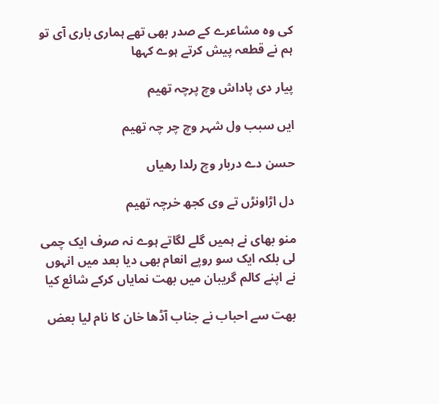کی وہ مشاعرے کے صدر بھی تھے ہماری باری آی تو ہم نے قطعہ پیش کرتے ہوے کہھا

پیار دی پاداش وچ پرچہ تھیم

ایں سبب ول شہر وچ چر چہ تھیم

حسن دے دربار وچ رلدا رھیاں

دل اڑاونڑں تے وی کجھ خرچہ تھیم

منو بھای نے ہمیں گلے لگاتے ہوے نہ صرف ایک چمی لی بلکہ ایک سو روپے انعام بھی دیا بعد میں انہوں نے اپنے کالم گریبان میں بھت نمایاں کرکے شائع کیا

بھت سے احباب نے جناب آڈھا خان کا نام لیا بعض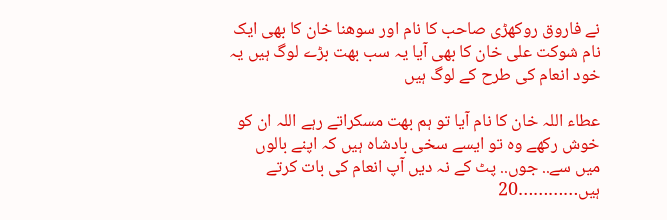نے فاروق روکھڑی صاحب کا نام اور سوھنا خان کا بھی ایک نام شوکت علی خان کا بھی آیا یہ سب بھت بڑے لوگ ہیں یہ خود انعام کی طرح کے لوگ ہیں

عطاء اللہ خان کا نام آیا تو ہم بھت مسکراتے رہے اللہ ان کو خوش رکھے وہ تو ایسے سخی بادشاہ ہیں کہ اپنے بالوں میں سے.. جوں.. پٹ کے نہ دیں آپ انعام کی بات کرتے ہیں…………20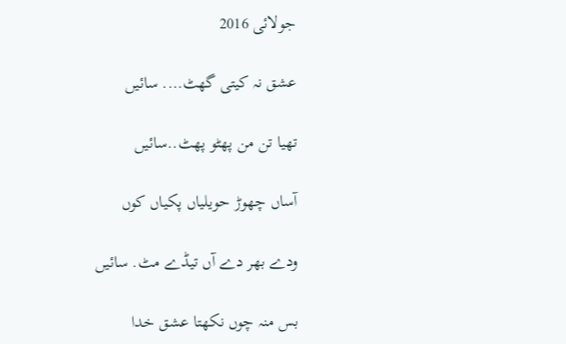جولائی 2016

عشق نہ کیتی گھٹ…. سائیں

تھیا تن من پھٹو پھٹ..سائیں

آساں چھوڑ حویلیاں پکیاں کوں

ودے بھر دے آں تیڈے مٹ. سائیں

بس منہ چوں نکھتا عشق خدا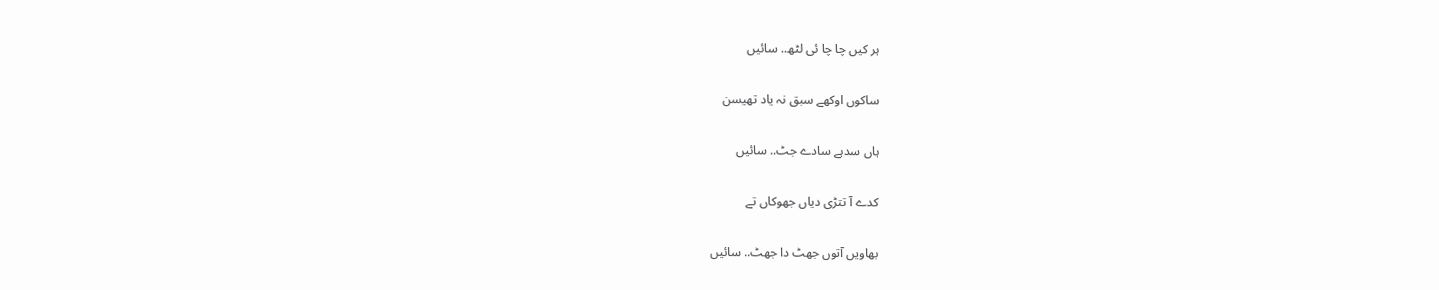ہر کیں چا چا ئی لٹھ.. سائیں

ساکوں اوکھے سبق نہ یاد تھیسن

ہاں سدہے سادے جٹ.. سائیں

کدے آ تتڑی دیاں جھوکاں تے

بھاویں آتوں جھٹ دا جھٹ.. سائیں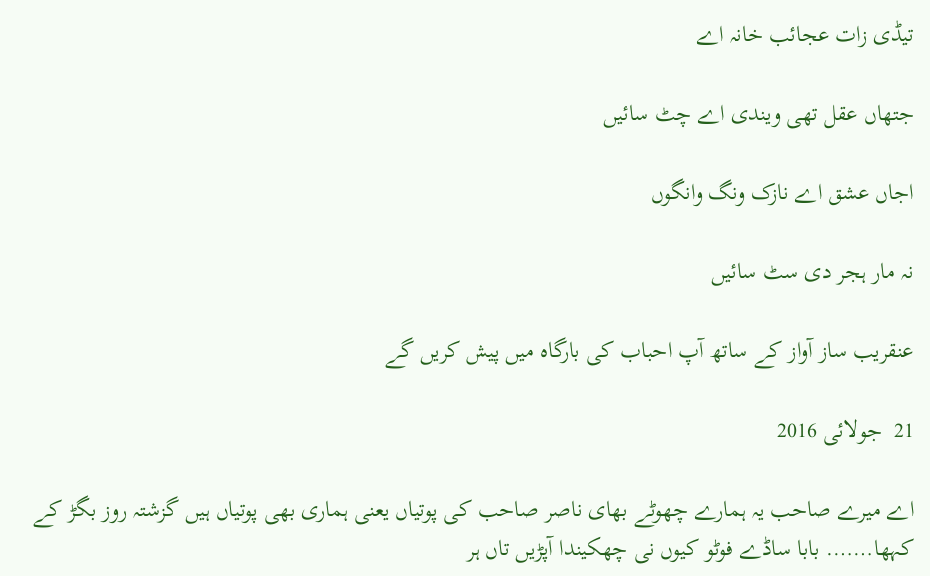تیڈی زات عجائب خانہ اے

جتھاں عقل تھی ویندی اے چٹ سائیں

اجاں عشق اے نازک ونگ وانگوں

نہ مار ہجر دی سٹ سائیں

عنقریب ساز آواز کے ساتھ آپ احباب کی بارگاہ میں پیش کریں گے

21  جولائی 2016

اے میرے صاحب یہ ہمارے چھوٹے بھای ناصر صاحب کی پوتیاں یعنی ہماری بھی پوتیاں ہیں گزشتہ روز بگڑ کے کہھا……. بابا ساڈے فوٹو کیوں نی چھکیندا آپڑیں تاں ہر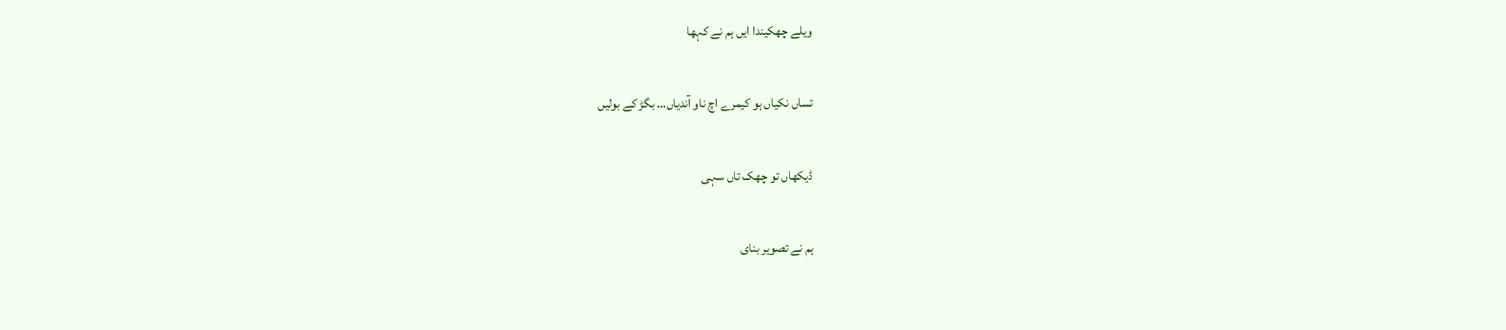ویلے چھکیندا ایں ہم نے کہھا

تساں نکیاں ہو کیمرے اچ ناو آندیاں… بگڑ کے بولیں

ڈیکھاں تو چھک تاں سہی

ہم نے تصویر بنای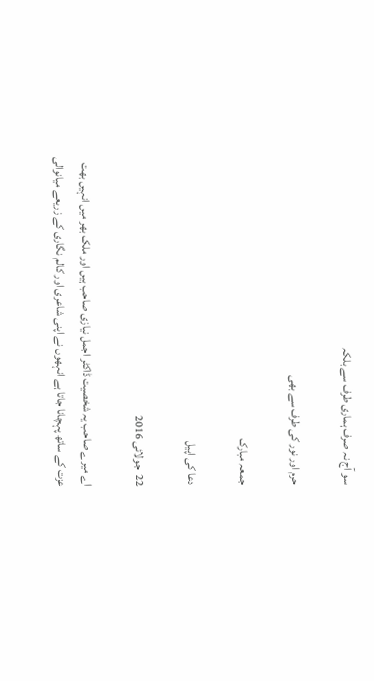سو آج نہ صرف ہماری طرف سے بلکہ

حرم اور نور کی طرف سے بھی

جمعہ مبارک

دعا کی اپیل

22  جولائی 2016

اے میرے صاحب یہ شخصیت ڈاکٹر اجمل نیازی صاحب ہیں اور ملک بھر میں انہیں بھت عزت کے ساتھ پہچانا جاتا ہے انہھوں نے اپنی شاعری اور کالم نگاری کے زریعے میانوالی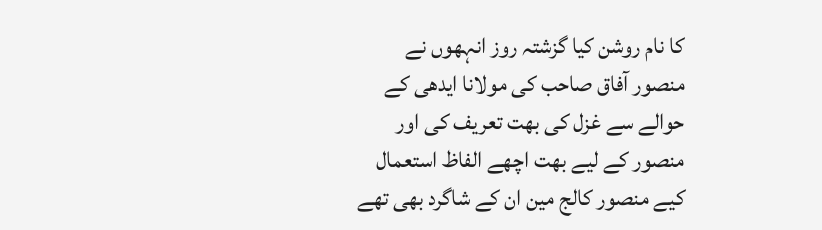کا نام روشن کیا گزشتہ روز انہھوں نے منصور آفاق صاحب کی مولانا ایدھی کے حوالے سے غزل کی بھت تعریف کی اور منصور کے لیے بھت اچھے الفاظ استعمال کیے منصور کالج مین ان کے شاگرد بھی تھے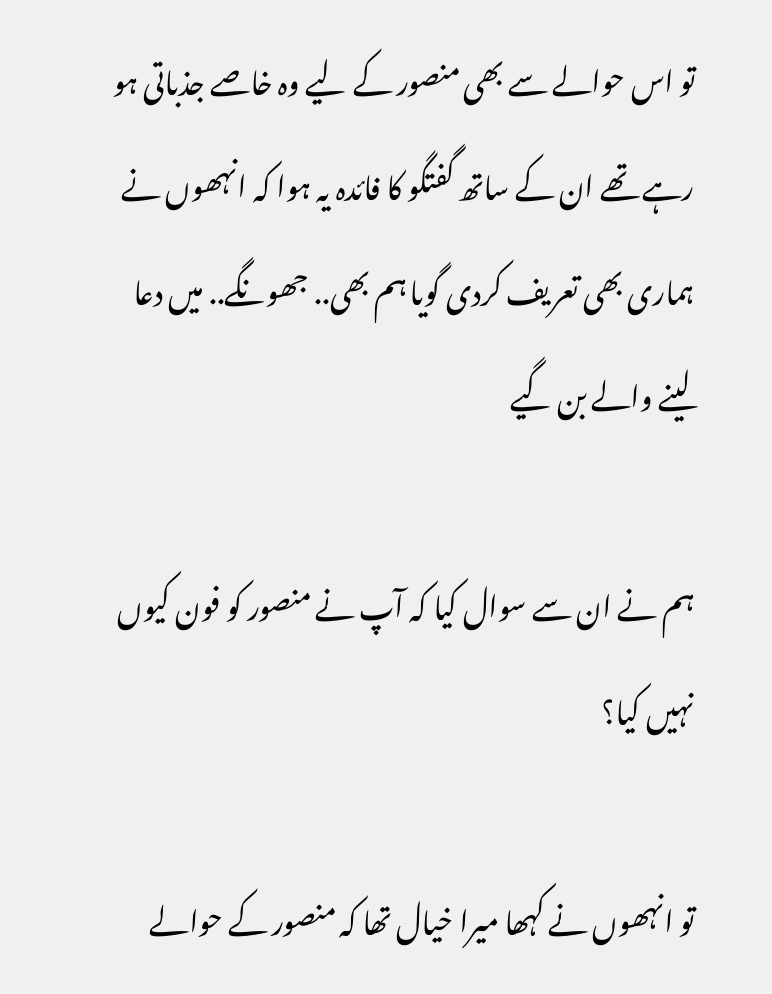تو اس حوالے سے بھی منصور کے لیے وہ خاصے جذباتی ہو رہے تھے ان کے ساتھ گفتگو کا فائدہ یہ ہوا کہ انہھوں نے ہماری بھی تعریف کردی گویا ہم بھی.. جھونگے.. میں دعا لینے والے بن گیے

ہم نے ان سے سوال کیا کہ آپ نے منصور کو فون کیوں نہیں کیا؟

تو انہھوں نے کہھا میرا خیال تھا کہ منصور کے حوالے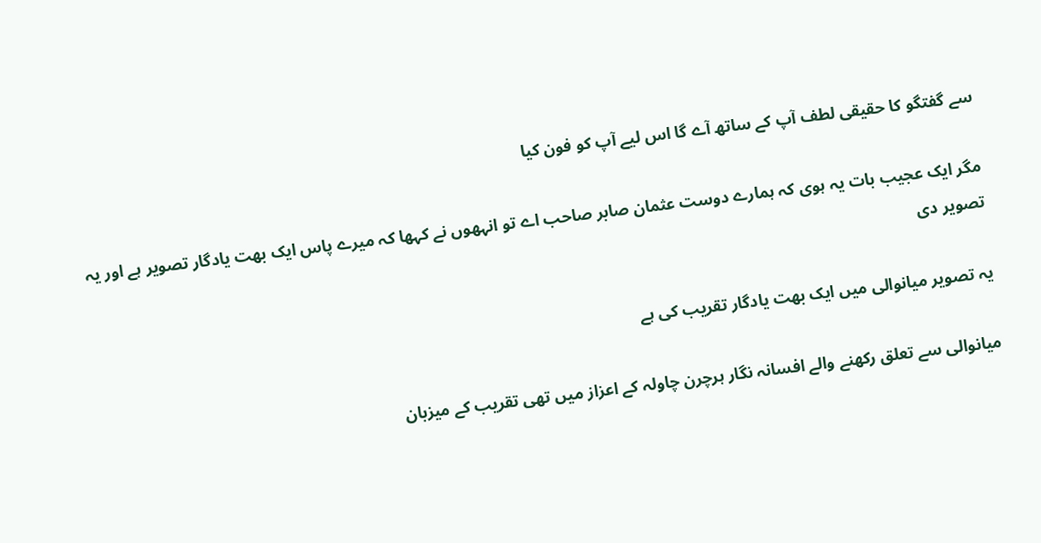سے گفتگو کا حقیقی لطف آپ کے ساتھ آے گا اس لیے آپ کو فون کیا

مگر ایک عجیب بات یہ ہوی کہ ہمارے دوست عثمان صابر صاحب اے تو انہھوں نے کہھا کہ میرے پاس ایک بھت یادگار تصویر ہے اور یہ تصویر دی

یہ تصویر میانوالی میں ایک بھت یادگار تقریب کی ہے

میانوالی سے تعلق رکھنے والے افسانہ نگار ہرچرن چاولہ کے اعزاز میں تھی تقریب کے میزبان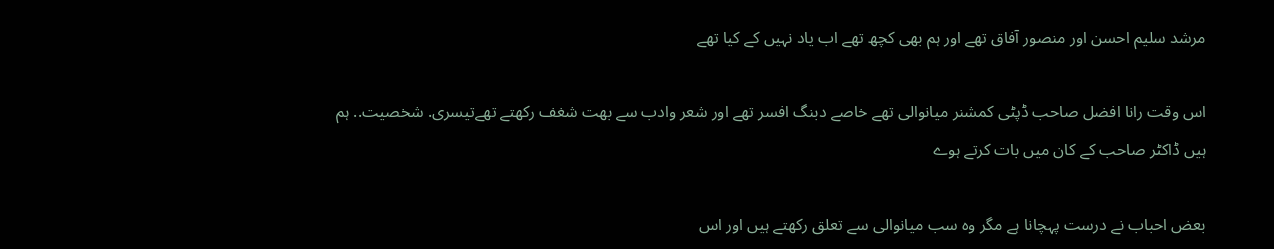مرشد سلیم احسن اور منصور آفاق تھے اور ہم بھی کچھ تھے اب یاد نہیں کے کیا تھے

اس وقت رانا افضل صاحب ڈپٹی کمشنر میانوالی تھے خاصے دبنگ افسر تھے اور شعر وادب سے بھت شغف رکھتے تھےتیسری. شخصیت.. ہم ہیں ڈاکٹر صاحب کے کان میں بات کرتے ہوے

بعض احباب نے درست پہچانا ہے مگر وہ سب میانوالی سے تعلق رکھتے ہیں اور اس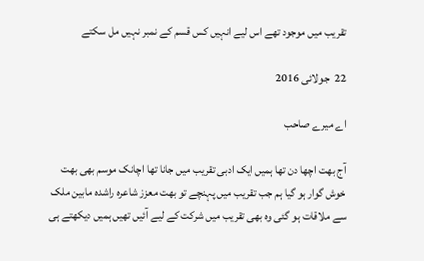تقریب میں موجود تھے اس لیے انہیں کس قسم کے نمبر نہیں مل سکتے

22  جولائی 2016

اے میرے صاحب

آج بھت اچھا دن تھا ہمیں ایک ادبی تقریب میں جانا تھا اچانک موسم بھی بھت خوش گوار ہو گیا ہم جب تقریب میں پہنچے تو بھت معزز شاعرہ راشدہ مابین ملک سے ملاقات ہو گئی وہ بھی تقریب میں شرکت کے لیے آئیں تھیں ہمیں دیکھتے ہی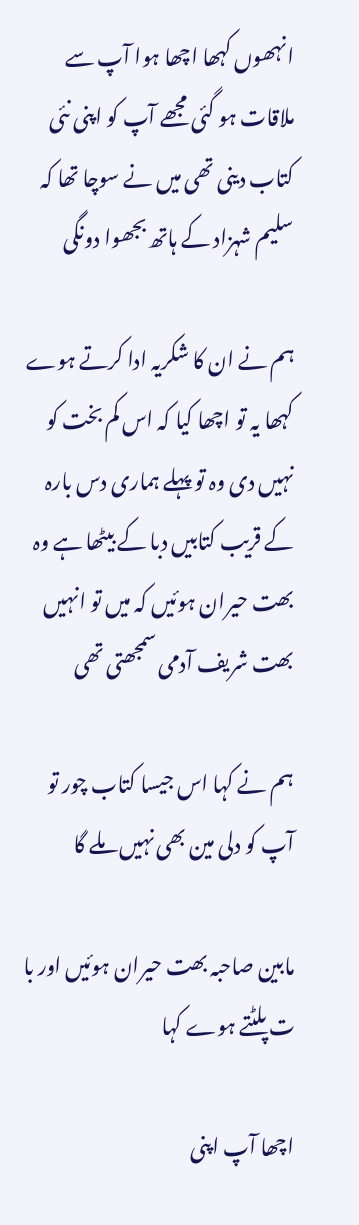انہھوں کہھا اچھا ہوا آپ سے ملاقات ہو گئی مجھے آپ کو اپنی نئی کتاب دینی تھی میں نے سوچا تھا کہ سلیم شہزاد کے ہاتھ بجھوا دونگی

ہم نے ان کا شکریہ ادا کرتے ہوے کہھا یہ تو اچھا کیا کہ اس کم بخت کو نہیں دی وہ تو پہلے ہماری دس بارہ کے قریب کتابیں دبا کے بیٹھا ہے وہ بھت حیران ہوئیں کہ میں تو انہیں بھت شریف آدمی سمجھتی تھی

ہم نے کہا اس جیسا کتاب چور تو آپ کو دلی مین بھی نہیں ملے گا

مابین صاحبہ بھت حیران ہوئیں اور با ت پلٹتے ہوے کہا

اچھا آپ اپنی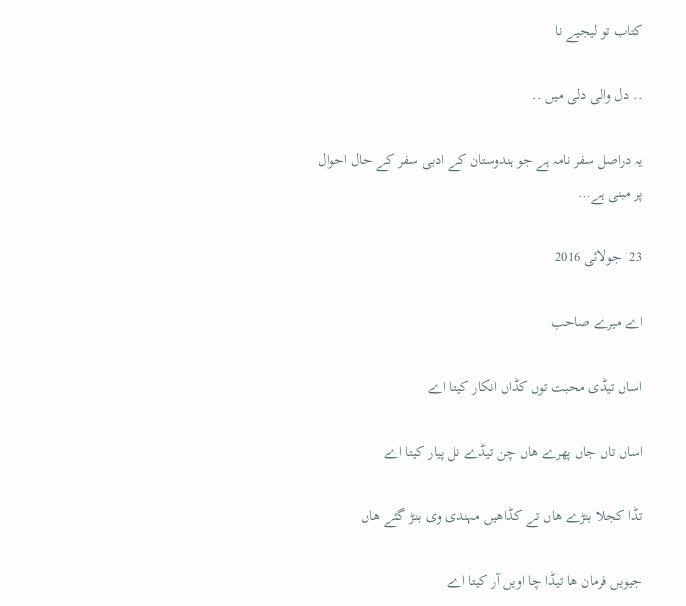کتاب تو لیجیے نا

.. دل والی دلی میں ..

یہ دراصل سفر نامہ ہے جو ہندوستان کے ادبی سفر کے حال احوال پر مبنی ہے…

23  جولائی 2016

اے میرے صاحب

اساں تیڈی محبت توں کڈاں انکار کیتا اے

اساں تاں جاں پھرے ھاں چن تیڈے نل پیار کیتا اے

تڈا کجلا بنڑے ھاں تے کڈاھیں مہندی وی بنڑ گئے ھاں

جیویں فرمان ھا تیڈا چا اویں آر کیتا اے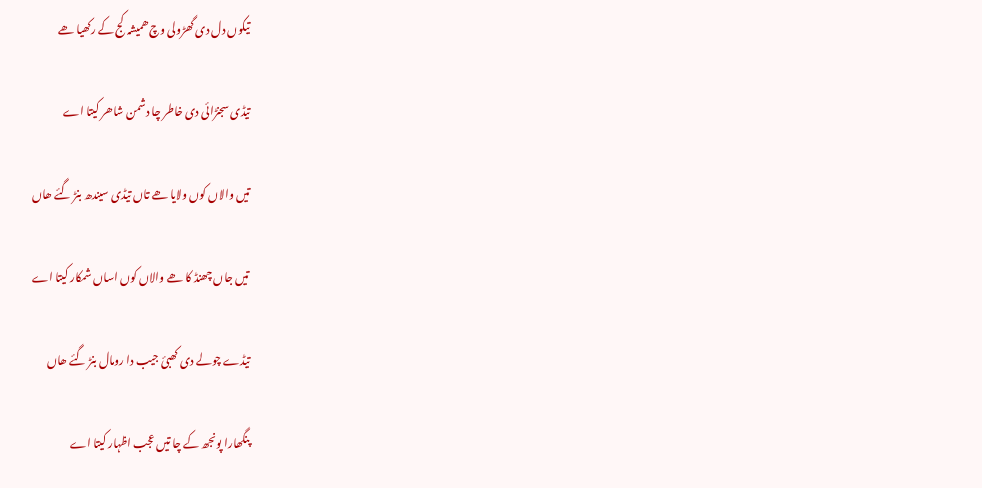تیکوں دل دی گھڑولی وچ ھمیشہ کج کے رکھیا ھے

تیڈی سجنڑائی دی خاطر چا دشمن شاھر کیتا اے

تیں والاں کوں ولایا ھے تاں تیڈی سیندھ بنڑ گئے ھاں

تیں جاں چھنڈ کا ھے والاں کوں اساں شمکار کیتا اے

تیڈے چولے دی کھبئ جیب دا رومال بنڑ گئے ھاں

پنگھارا پونجھ کے چا تیں عجب اظہار کیتا اے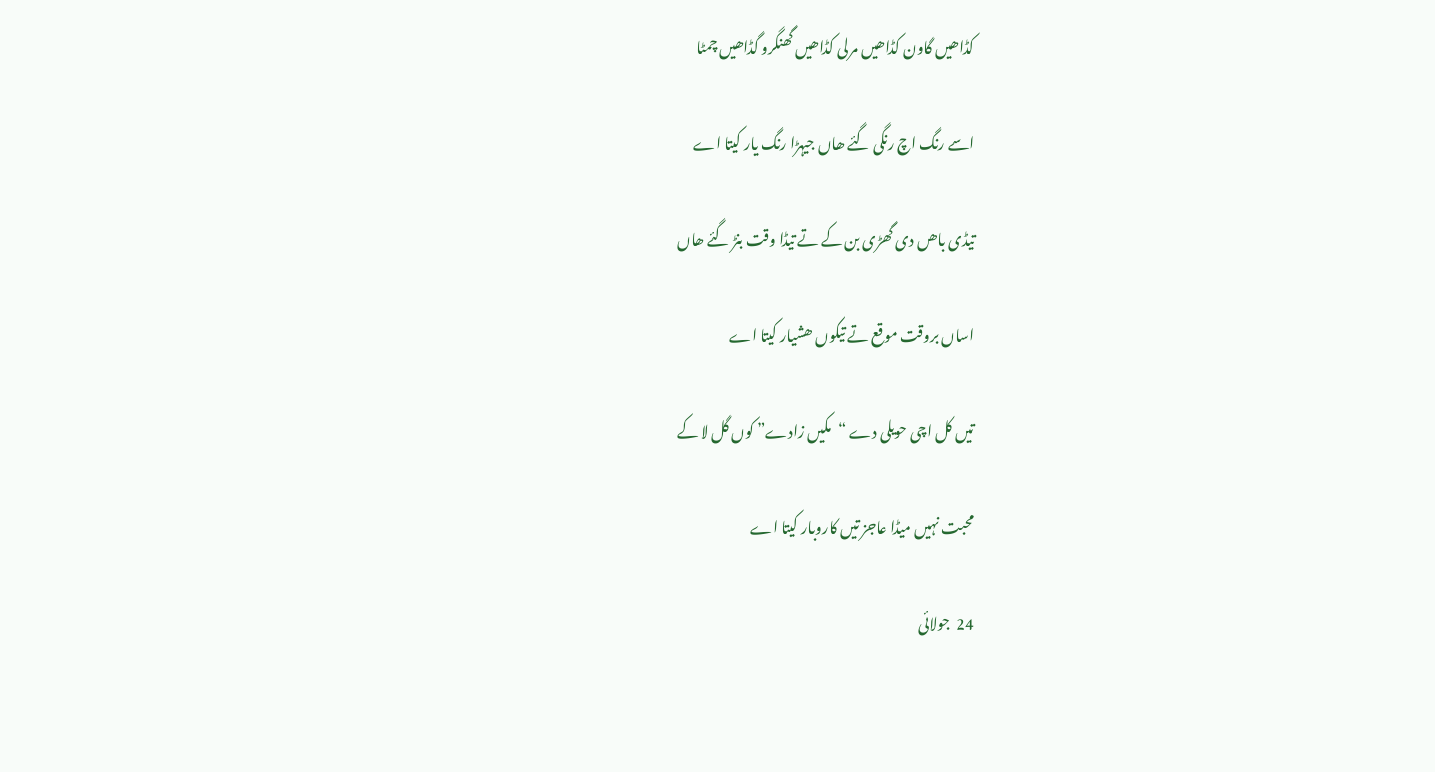کڈاھیں گاون کڈاھیں مرلی کڈاھیں گھنگرو گڈاھیں چمٹا

اسے رنگ اچ رنگی گئے ھاں جیہڑا رنگ یار کیتا اے

تیڈی باھں دی گھڑی بن کے تے تیڈا وقت بنڑ گئے ھاں

اساں بروقت موقع تے تیکوں ھشیار کیتا اے

تیں کل اچی حویلی دے “مکیں زادے” کوں گل لا کے

محبت نہیں میڈا عاجز تیں کاروبار کیتا اے

24  جولائی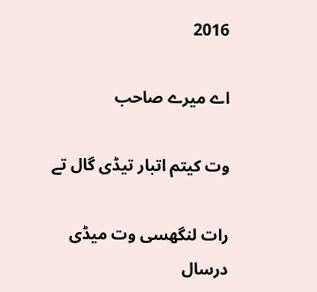2016

اے میرے صاحب

وت کیتم اتبار تیڈی گال تے

رات لنگھسی وت میڈی درسال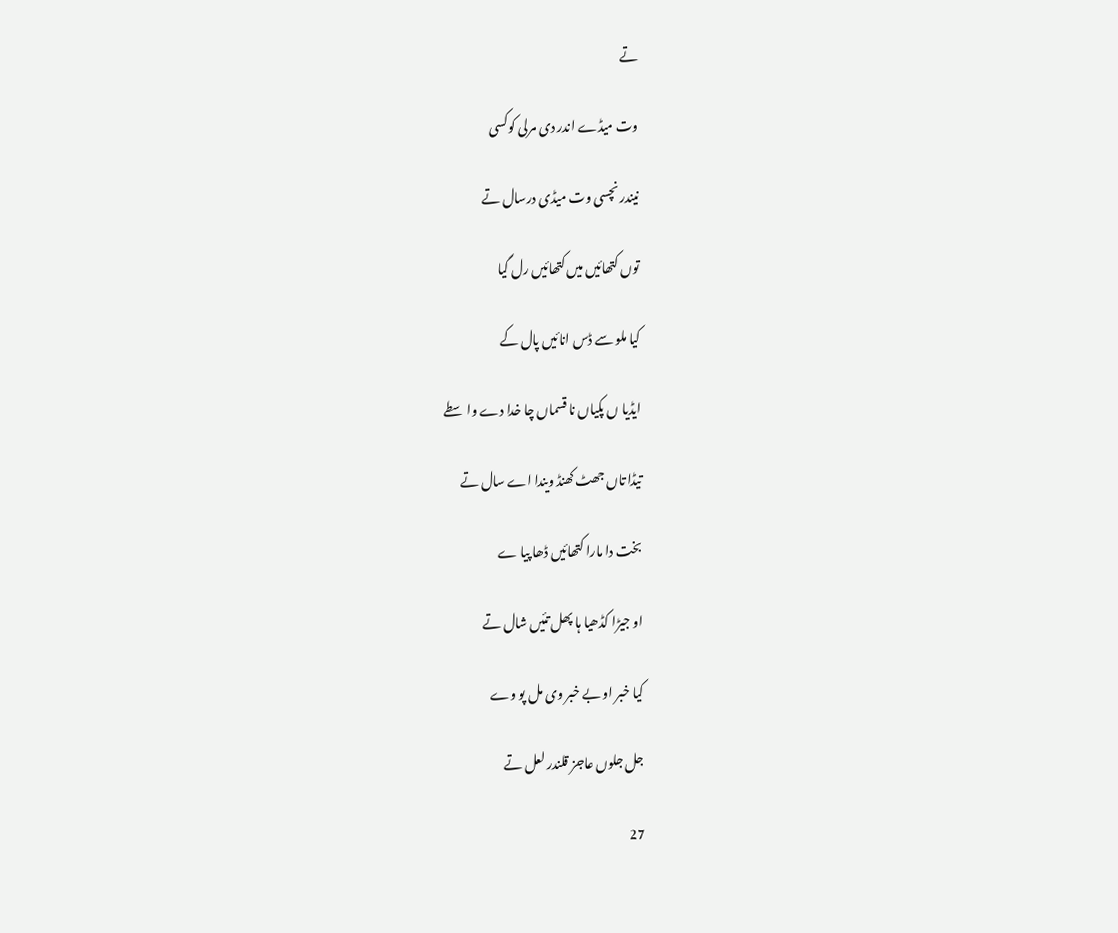تے

وت میڈے اندر دی مرلی کوکسی

نیندر نچسی وت میڈی درسال تے

توں کتھائیں میں کتھائیں رل گیا

کیا ملو سے ڈس انائیں پال کے

ایڈیا ں پکیاں نا قسماں چا خدا دے واسطے

تیڈا تاں جھٹ کھنڈ ویندا اے سال تے

بخت دا مارا کتھائیں ڈھا پیا ے

او جیڑا کڈھیا ہا پھل تئیں شال تے

کیا خبر او بے خبر وی مل پو وے

جل جلوں عاجز قلندر لعل تے

27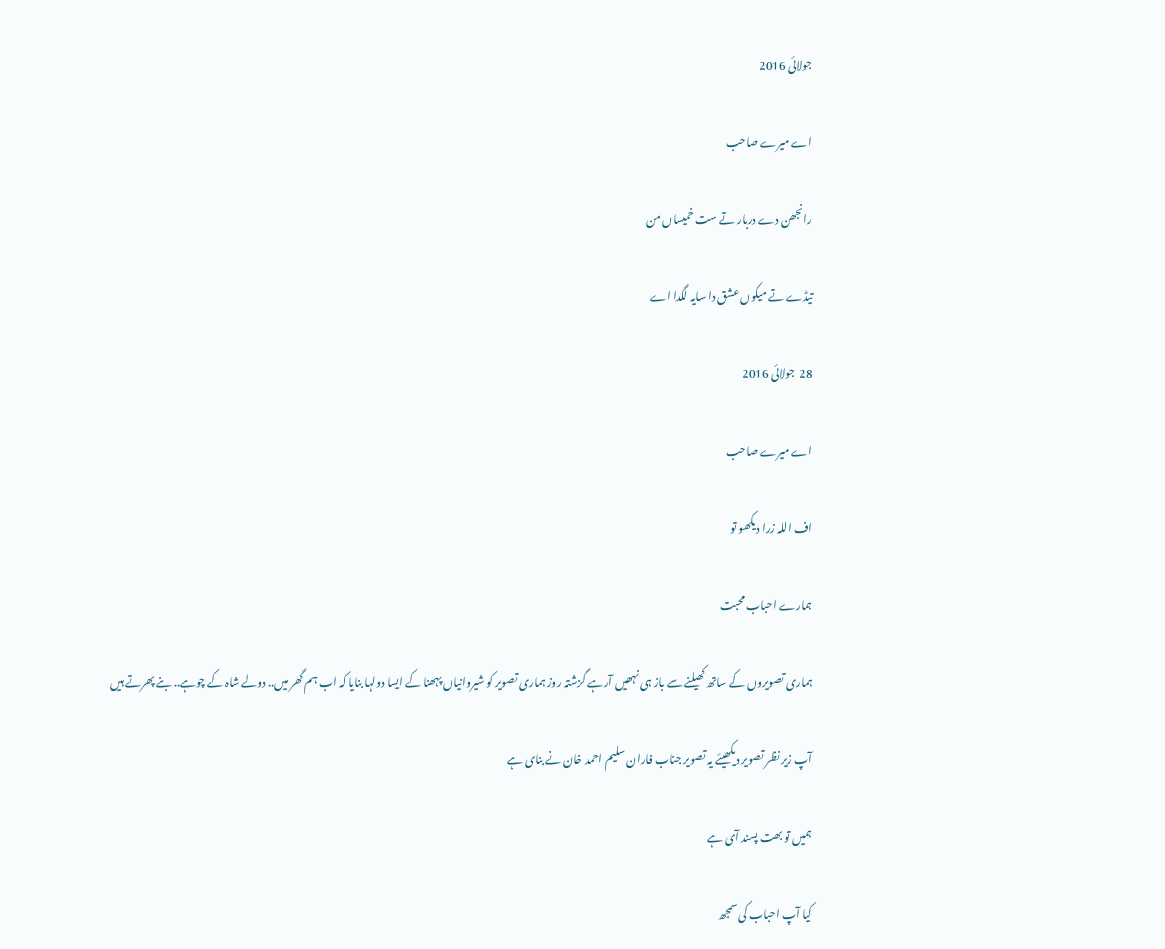جولائی 2016

اے میرے صاحب

رانجھن دے دربار تے ست خمیساں من

تیڈے تے میکوں عشق دا سایہ لگدا اے

28  جولائی 2016

اے میرے صاحب

اف اللہ زرا دیکھو تو

ہمارے احباب محبت

ہماری تصویروں کے ساتھ کھیلنے سے باز ہی نہھیں آرہے گزشتہ روز ہماری تصویر کو شیروانیاں پہھنا کے ایسا دولہا بنایا کہ اب ہم گھر میں.. دولے شاہ کے چوہے.. بنے پھرتے ہیں

آپ زیر نظر تصویر دیکھیئے یہ تصویر جناب فاران سلیم احمد خان نے بنای ہے

ہمیں تو بھت پسند آی ہے

کیا آپ احباب کی سمجھ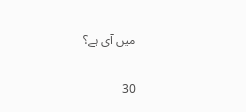میں آی ہے؟

30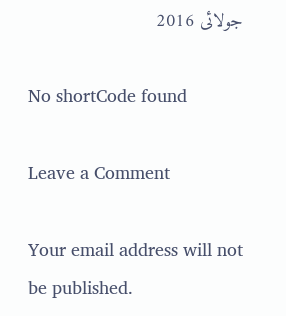جولائی 2016

No shortCode found

Leave a Comment

Your email address will not be published.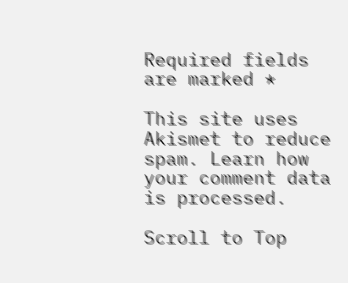Required fields are marked *

This site uses Akismet to reduce spam. Learn how your comment data is processed.

Scroll to Top